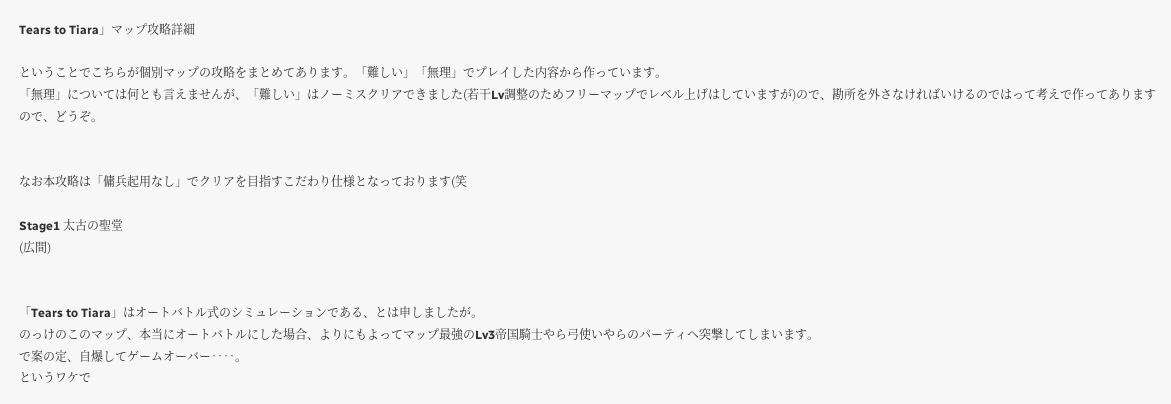Tears to Tiara」マップ攻略詳細

ということでこちらが個別マップの攻略をまとめてあります。「難しい」「無理」でプレイした内容から作っています。
「無理」については何とも言えませんが、「難しい」はノーミスクリアできました(若干Lv調整のためフリーマップでレベル上げはしていますが)ので、勘所を外さなければいけるのではって考えで作ってありますので、どうぞ。


なお本攻略は「傭兵起用なし」でクリアを目指すこだわり仕様となっております(笑

Stage1 太古の聖堂
(広間)


「Tears to Tiara」はオートバトル式のシミュレーションである、とは申しましたが。
のっけのこのマップ、本当にオートバトルにした場合、よりにもよってマップ最強のLv3帝国騎士やら弓使いやらのパーティへ突撃してしまいます。
で案の定、自爆してゲームオーバー‥‥。
というワケで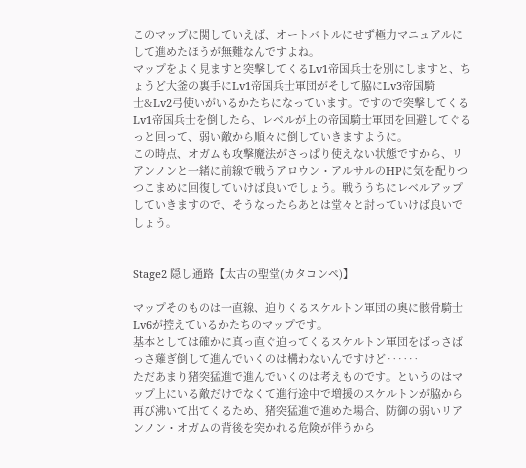このマップに関していえば、オートバトルにせず極力マニュアルにして進めたほうが無難なんですよね。
マップをよく見ますと突撃してくるLv1帝国兵士を別にしますと、ちょうど大釜の裏手にLv1帝国兵士軍団がそして脇にLv3帝国騎士&Lv2弓使いがいるかたちになっています。ですので突撃してくるLv1帝国兵士を倒したら、レベルが上の帝国騎士軍団を回避してぐるっと回って、弱い敵から順々に倒していきますように。
この時点、オガムも攻撃魔法がさっぱり使えない状態ですから、リアンノンと一緒に前線で戦うアロウン・アルサルのHPに気を配りつつこまめに回復していけば良いでしょう。戦ううちにレベルアップしていきますので、そうなったらあとは堂々と討っていけば良いでしょう。


Stage2 隠し通路【太古の聖堂(カタコンペ)】

マップそのものは一直線、迫りくるスケルトン軍団の奥に骸骨騎士Lv6が控えているかたちのマップです。
基本としては確かに真っ直ぐ迫ってくるスケルトン軍団をばっさばっさ薙ぎ倒して進んでいくのは構わないんですけど‥‥‥
ただあまり猪突猛進で進んでいくのは考えものです。というのはマップ上にいる敵だけでなくて進行途中で増援のスケルトンが脇から再び沸いて出てくるため、猪突猛進で進めた場合、防御の弱いリアンノン・オガムの背後を突かれる危険が伴うから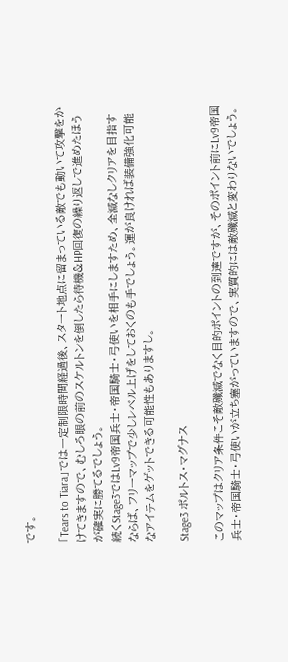です。

「Tears to Tiara」では一定制限時間経過後、スタート地点に留まっている敵でも動いて攻撃をかけてきますので、むしろ眼の前のスケルトンを倒したら待機&HP回復の繰り返しで進めたほうが確実に勝てるでしょう。
続くStage3ではLv9帝国兵士・帝国騎士・弓使いを相手にしますため、全滅なしクリアを目指すならば、フリーマップで少しレベル上げをしておくのも手でしょう。運が良ければ装備強化可能なアイテムをゲットできる可能性もありますし。

Stage3 ポルトス・マグナス

このマップはクリア条件こそ敵殲滅でなく目的ポイントの到達ですが、そのポイント前にLv9帝国兵士・帝国騎士・弓使いが立ち塞がっていますので、実質的には敵殲滅と変わりないでしょう。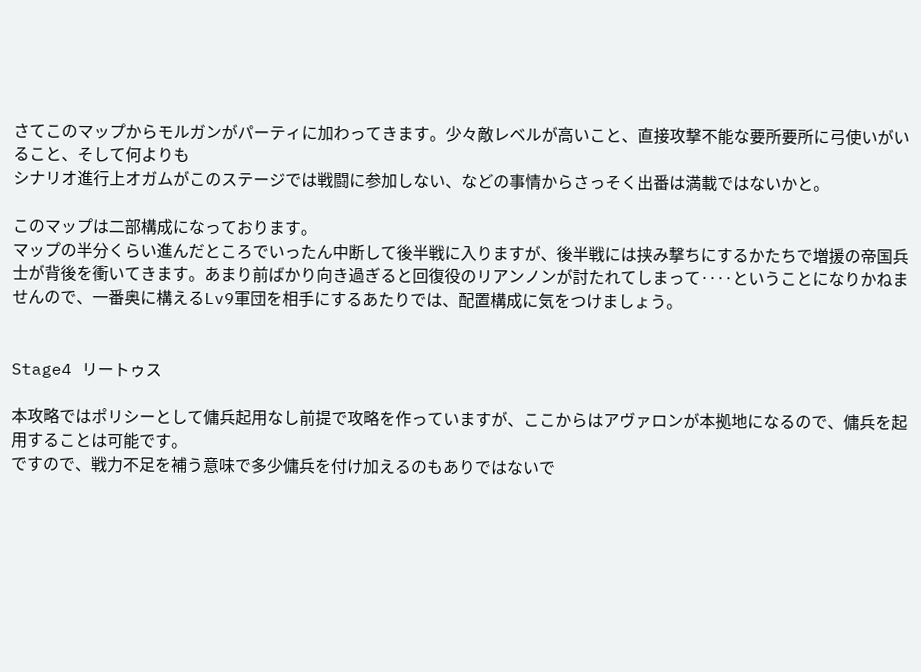さてこのマップからモルガンがパーティに加わってきます。少々敵レベルが高いこと、直接攻撃不能な要所要所に弓使いがいること、そして何よりも
シナリオ進行上オガムがこのステージでは戦闘に参加しない、などの事情からさっそく出番は満載ではないかと。

このマップは二部構成になっております。
マップの半分くらい進んだところでいったん中断して後半戦に入りますが、後半戦には挟み撃ちにするかたちで増援の帝国兵士が背後を衝いてきます。あまり前ばかり向き過ぎると回復役のリアンノンが討たれてしまって‥‥ということになりかねませんので、一番奥に構えるLv9軍団を相手にするあたりでは、配置構成に気をつけましょう。


Stage4 リートゥス

本攻略ではポリシーとして傭兵起用なし前提で攻略を作っていますが、ここからはアヴァロンが本拠地になるので、傭兵を起用することは可能です。
ですので、戦力不足を補う意味で多少傭兵を付け加えるのもありではないで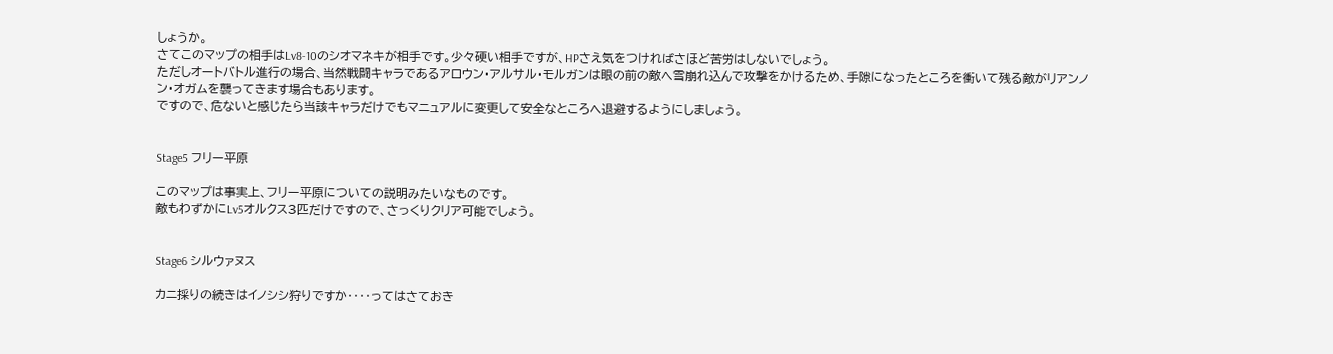しょうか。
さてこのマップの相手はLv8-10のシオマネキが相手です。少々硬い相手ですが、HPさえ気をつければさほど苦労はしないでしょう。
ただしオートバトル進行の場合、当然戦闘キャラであるアロウン・アルサル・モルガンは眼の前の敵へ雪崩れ込んで攻撃をかけるため、手隙になったところを衝いて残る敵がリアンノン・オガムを襲ってきます場合もあります。
ですので、危ないと感じたら当該キャラだけでもマニュアルに変更して安全なところへ退避するようにしましょう。


Stage5 フリー平原

このマップは事実上、フリー平原についての説明みたいなものです。
敵もわずかにLv5オルクス3匹だけですので、さっくりクリア可能でしょう。


Stage6 シルウァヌス

カニ採りの続きはイノシシ狩りですか‥‥ってはさておき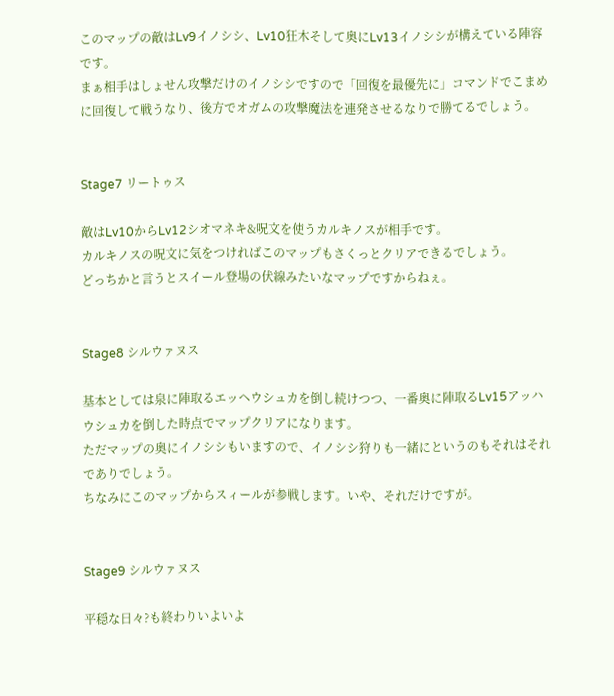このマップの敵はLv9イノシシ、Lv10狂木そして奥にLv13イノシシが構えている陣容です。
まぁ相手はしょせん攻撃だけのイノシシですので「回復を最優先に」コマンドでこまめに回復して戦うなり、後方でオガムの攻撃魔法を連発させるなりで勝てるでしょう。


Stage7 リートゥス

敵はLv10からLv12シオマネキ&呪文を使うカルキノスが相手です。
カルキノスの呪文に気をつければこのマップもさくっとクリアできるでしょう。
どっちかと言うとスイール登場の伏線みたいなマップですからねぇ。


Stage8 シルウァヌス

基本としては泉に陣取るエッヘウシュカを倒し続けつつ、一番奥に陣取るLv15アッハウシュカを倒した時点でマップクリアになります。
ただマップの奥にイノシシもいますので、イノシシ狩りも一緒にというのもそれはそれでありでしょう。
ちなみにこのマップからスィールが参戦します。いや、それだけですが。


Stage9 シルウァヌス

平穏な日々?も終わりいよいよ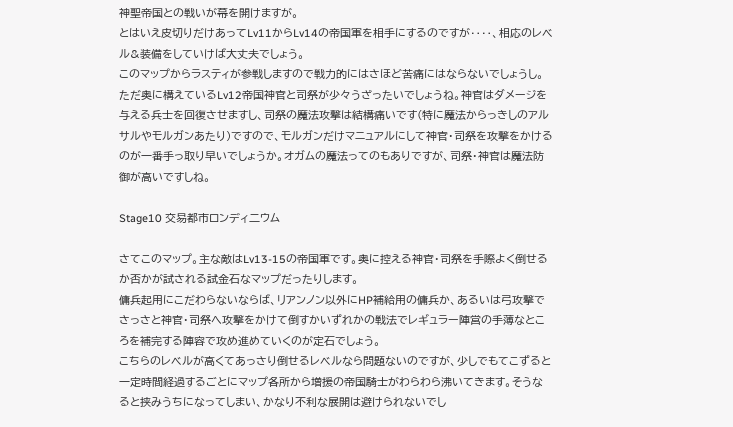神聖帝国との戦いが幕を開けますが。
とはいえ皮切りだけあってLv11からLv14の帝国軍を相手にするのですが‥‥、相応のレベル&装備をしていけば大丈夫でしょう。
このマップからラスティが参戦しますので戦力的にはさほど苦痛にはならないでしょうし。
ただ奥に構えているLv12帝国神官と司祭が少々うざったいでしょうね。神官はダメージを与える兵士を回復させますし、司祭の魔法攻撃は結構痛いです(特に魔法からっきしのアルサルやモルガンあたり)ですので、モルガンだけマニュアルにして神官・司祭を攻撃をかけるのが一番手っ取り早いでしょうか。オガムの魔法ってのもありですが、司祭・神官は魔法防御が高いですしね。

Stage10 交易都市ロンディ二ウム

さてこのマップ。主な敵はLv13-15の帝国軍です。奥に控える神官・司祭を手際よく倒せるか否かが試される試金石なマップだったりします。
傭兵起用にこだわらないならば、リアンノン以外にHP補給用の傭兵か、あるいは弓攻撃でさっさと神官・司祭へ攻撃をかけて倒すかいずれかの戦法でレギュラー陣営の手薄なところを補完する陣容で攻め進めていくのが定石でしょう。
こちらのレベルが高くてあっさり倒せるレベルなら問題ないのですが、少しでもてこずると一定時間経過するごとにマップ各所から増援の帝国騎士がわらわら沸いてきます。そうなると挟みうちになってしまい、かなり不利な展開は避けられないでし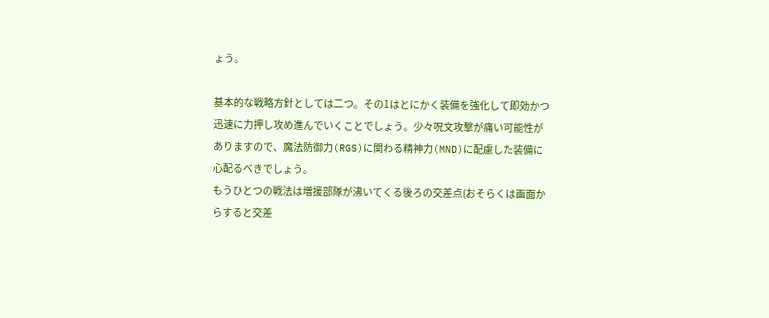ょう。

基本的な戦略方針としては二つ。その1はとにかく装備を強化して即効かつ迅速に力押し攻め進んでいくことでしょう。少々呪文攻撃が痛い可能性がありますので、魔法防御力(RGS)に関わる精神力(MND)に配慮した装備に心配るべきでしょう。
もうひとつの戦法は増援部隊が沸いてくる後ろの交差点(おそらくは画面からすると交差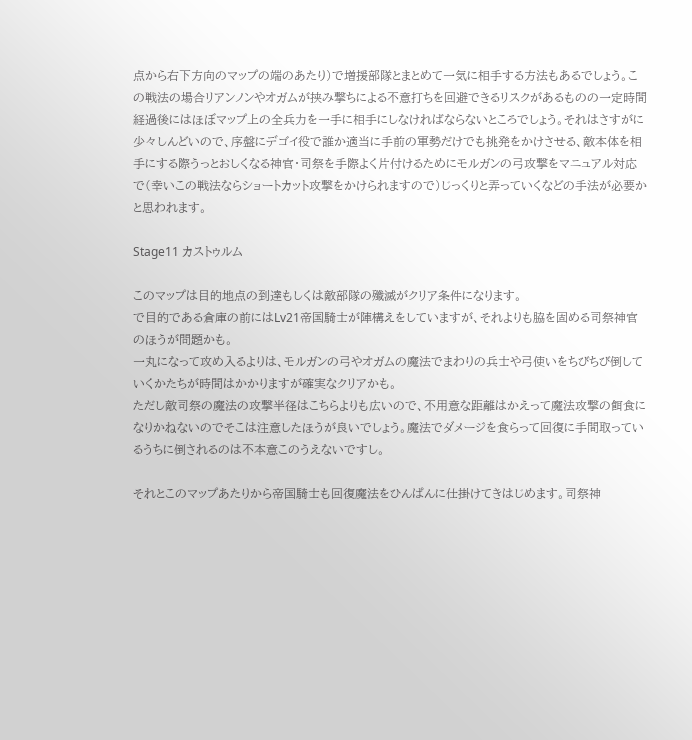点から右下方向のマップの端のあたり)で増援部隊とまとめて一気に相手する方法もあるでしょう。この戦法の場合リアンノンやオガムが挟み撃ちによる不意打ちを回避できるリスクがあるものの一定時間経過後にはほぼマップ上の全兵力を一手に相手にしなければならないところでしょう。それはさすがに少々しんどいので、序盤にデゴイ役で誰か適当に手前の軍勢だけでも挑発をかけさせる、敵本体を相手にする際うっとおしくなる神官・司祭を手際よく片付けるためにモルガンの弓攻撃をマニュアル対応で(幸いこの戦法ならショートカット攻撃をかけられますので)じっくりと弄っていくなどの手法が必要かと思われます。

Stage11 カストゥルム

このマップは目的地点の到達もしくは敵部隊の殲滅がクリア条件になります。
で目的である倉庫の前にはLv21帝国騎士が陣構えをしていますが、それよりも脇を固める司祭神官のほうが問題かも。
一丸になって攻め入るよりは、モルガンの弓やオガムの魔法でまわりの兵士や弓使いをちびちび倒していくかたちが時間はかかりますが確実なクリアかも。
ただし敵司祭の魔法の攻撃半径はこちらよりも広いので、不用意な距離はかえって魔法攻撃の餌食になりかねないのでそこは注意したほうが良いでしょう。魔法でダメージを食らって回復に手間取っているうちに倒されるのは不本意このうえないですし。

それとこのマップあたりから帝国騎士も回復魔法をひんぱんに仕掛けてきはじめます。司祭神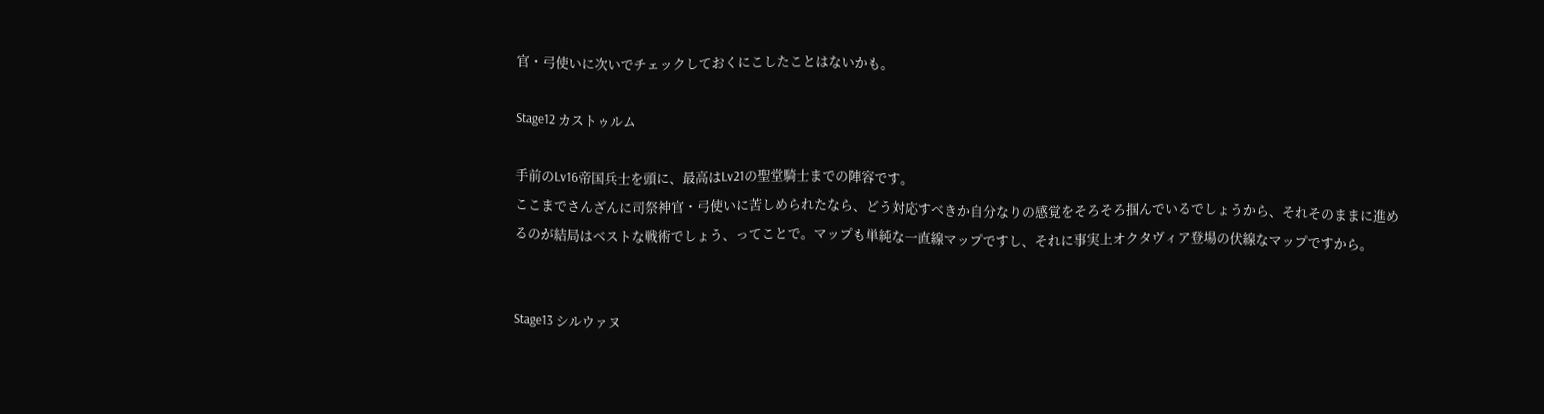官・弓使いに次いでチェックしておくにこしたことはないかも。

Stage12 カストゥルム

手前のLv16帝国兵士を頭に、最高はLv21の聖堂騎士までの陣容です。
ここまでさんざんに司祭神官・弓使いに苦しめられたなら、どう対応すべきか自分なりの感覚をそろそろ掴んでいるでしょうから、それそのままに進めるのが結局はベストな戦術でしょう、ってことで。マップも単純な一直線マップですし、それに事実上オクタヴィア登場の伏線なマップですから。


Stage13 シルウァヌ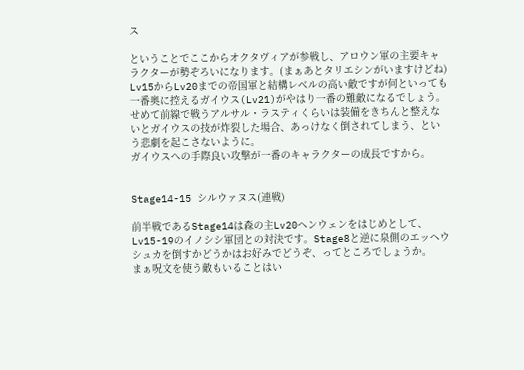ス

ということでここからオクタヴィアが参戦し、アロウン軍の主要キャラクターが勢ぞろいになります。(まぁあとタリエシンがいますけどね)
Lv15からLv20までの帝国軍と結構レベルの高い敵ですが何といっても一番奥に控えるガイウス(Lv21)がやはり一番の難敵になるでしょう。
せめて前線で戦うアルサル・ラスティくらいは装備をきちんと整えないとガイウスの技が炸裂した場合、あっけなく倒されてしまう、という悲劇を起こさないように。
ガイウスへの手際良い攻撃が一番のキャラクターの成長ですから。


Stage14-15 シルウァヌス(連戦)

前半戦であるStage14は森の主Lv20ヘンウェンをはじめとして、Lv15-19のイノシシ軍団との対決です。Stage8と逆に泉側のエッヘウシュカを倒すかどうかはお好みでどうぞ、ってところでしょうか。
まぁ呪文を使う敵もいることはい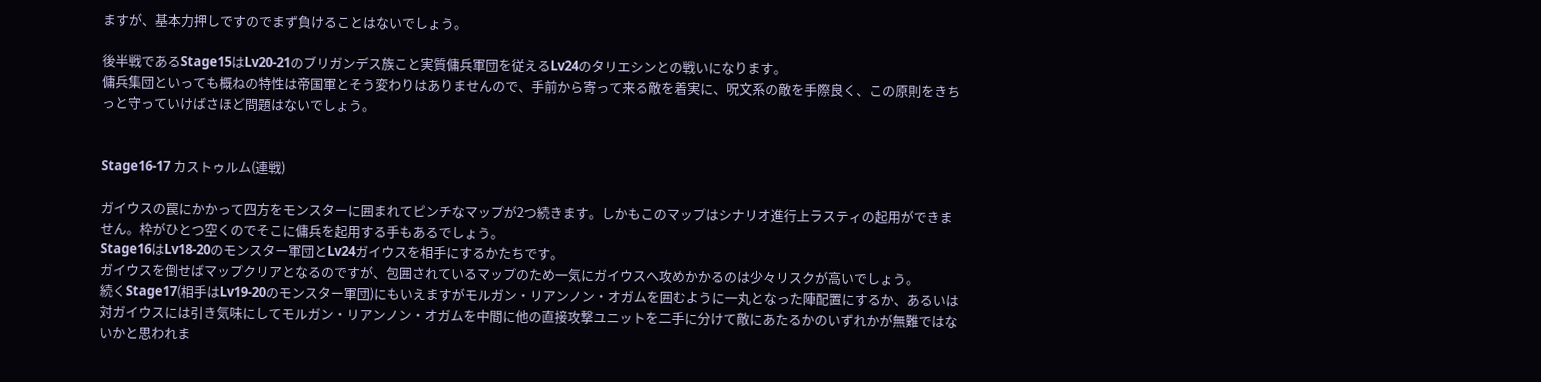ますが、基本力押しですのでまず負けることはないでしょう。

後半戦であるStage15はLv20-21のブリガンデス族こと実質傭兵軍団を従えるLv24のタリエシンとの戦いになります。
傭兵集団といっても概ねの特性は帝国軍とそう変わりはありませんので、手前から寄って来る敵を着実に、呪文系の敵を手際良く、この原則をきちっと守っていけばさほど問題はないでしょう。


Stage16-17 カストゥルム(連戦)

ガイウスの罠にかかって四方をモンスターに囲まれてピンチなマップが2つ続きます。しかもこのマップはシナリオ進行上ラスティの起用ができません。枠がひとつ空くのでそこに傭兵を起用する手もあるでしょう。
Stage16はLv18-20のモンスター軍団とLv24ガイウスを相手にするかたちです。
ガイウスを倒せばマップクリアとなるのですが、包囲されているマップのため一気にガイウスへ攻めかかるのは少々リスクが高いでしょう。
続くStage17(相手はLv19-20のモンスター軍団)にもいえますがモルガン・リアンノン・オガムを囲むように一丸となった陣配置にするか、あるいは対ガイウスには引き気味にしてモルガン・リアンノン・オガムを中間に他の直接攻撃ユニットを二手に分けて敵にあたるかのいずれかが無難ではないかと思われま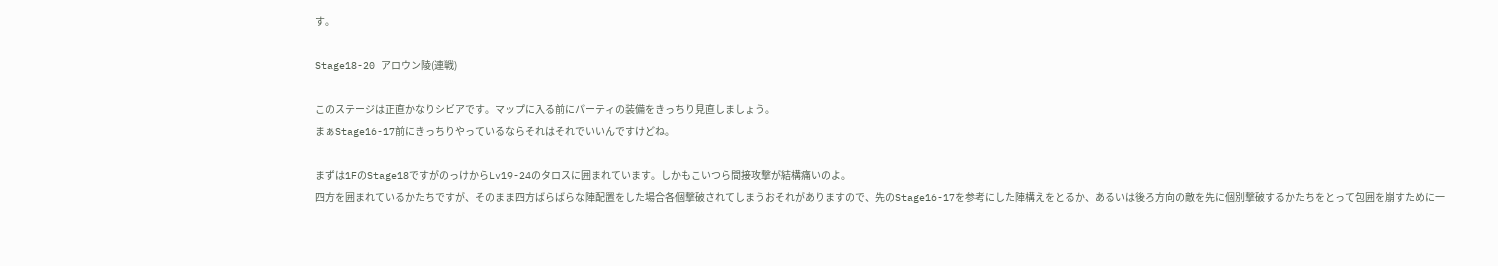す。

Stage18-20 アロウン陵(連戦)

このステージは正直かなりシビアです。マップに入る前にパーティの装備をきっちり見直しましょう。
まぁStage16-17前にきっちりやっているならそれはそれでいいんですけどね。

まずは1FのStage18ですがのっけからLv19-24のタロスに囲まれています。しかもこいつら間接攻撃が結構痛いのよ。
四方を囲まれているかたちですが、そのまま四方ばらばらな陣配置をした場合各個撃破されてしまうおそれがありますので、先のStage16-17を参考にした陣構えをとるか、あるいは後ろ方向の敵を先に個別撃破するかたちをとって包囲を崩すために一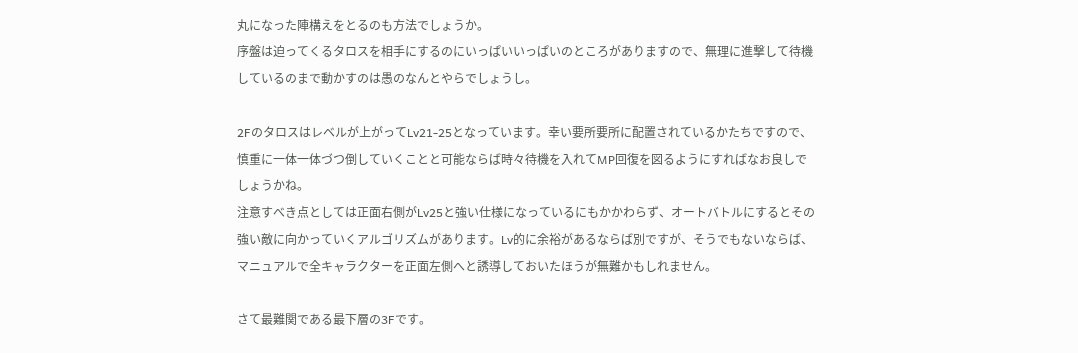丸になった陣構えをとるのも方法でしょうか。
序盤は迫ってくるタロスを相手にするのにいっぱいいっぱいのところがありますので、無理に進撃して待機しているのまで動かすのは愚のなんとやらでしょうし。

2Fのタロスはレベルが上がってLv21-25となっています。幸い要所要所に配置されているかたちですので、慎重に一体一体づつ倒していくことと可能ならば時々待機を入れてMP回復を図るようにすればなお良しでしょうかね。
注意すべき点としては正面右側がLv25と強い仕様になっているにもかかわらず、オートバトルにするとその強い敵に向かっていくアルゴリズムがあります。Lv的に余裕があるならば別ですが、そうでもないならば、マニュアルで全キャラクターを正面左側へと誘導しておいたほうが無難かもしれません。

さて最難関である最下層の3Fです。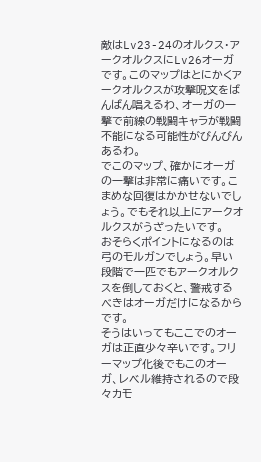敵はLv23-24のオルクス・アークオルクスにLv26オーガです。このマップはとにかくアークオルクスが攻撃呪文をばんばん唱えるわ、オーガの一撃で前線の戦闘キャラが戦闘不能になる可能性がびんびんあるわ。
でこのマップ、確かにオーガの一撃は非常に痛いです。こまめな回復はかかせないでしょう。でもそれ以上にアークオルクスがうざったいです。
おそらくポイントになるのは弓のモルガンでしょう。早い段階で一匹でもアークオルクスを倒しておくと、警戒するべきはオーガだけになるからです。
そうはいってもここでのオーガは正直少々辛いです。フリーマップ化後でもこのオーガ、レベル維持されるので段々カモ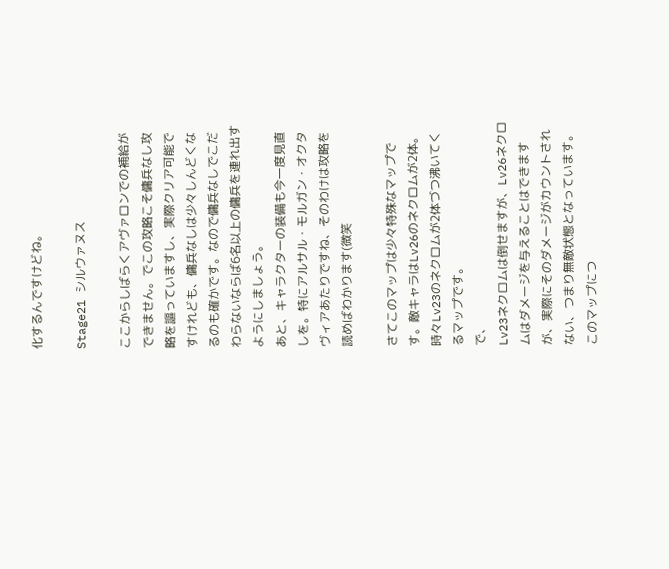化するんですけどね。

Stage21 シルウァヌス

ここからしばらくアヴァロンでの補給ができません。でこの攻略こそ傭兵なし攻略を謳っていますし、実際クリア可能ですけれども、傭兵なしは少々しんどくなるのも確かです。なので傭兵なしでこだわらないならば6名以上の傭兵を連れ出すようにしましょう。
あと、キャラクターの装備も今一度見直しを。特にアルサル・モルガン・オクタヴィアあたりですね、そのわけは攻略を読めばわかります(微笑

さてこのマップは少々特殊なマップです。敵キャラはLv26のネクロムが2体。時々Lv23のネクロムが2体づつ沸いてくるマップです。
で、
Lv23ネクロムは倒せますが、Lv26ネクロムはダメージを与えることはできますが、実際にそのダメージがカウントされない、つまり無敵状態となっています。
このマップにつ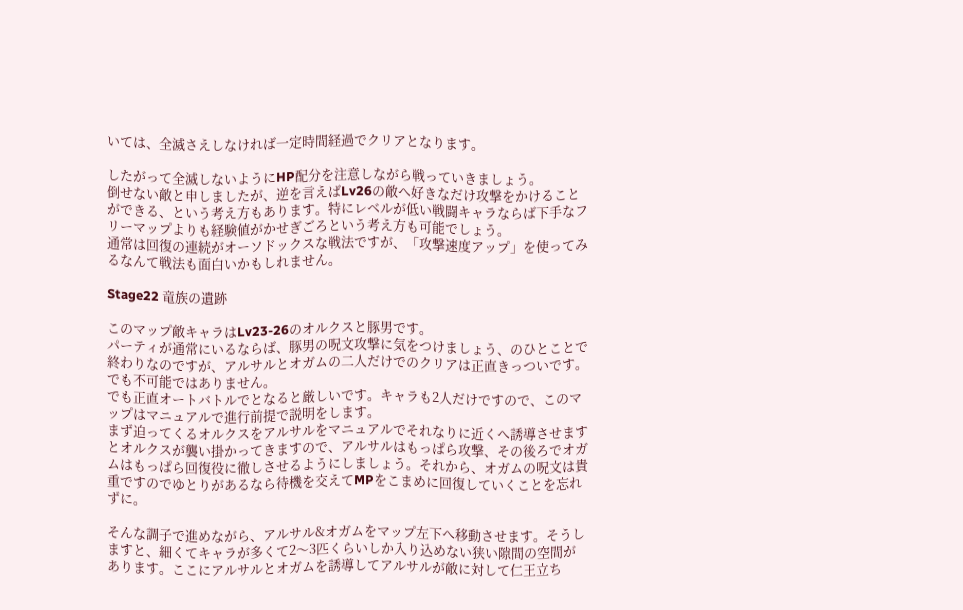いては、全滅さえしなければ一定時間経過でクリアとなります。

したがって全滅しないようにHP配分を注意しながら戦っていきましょう。
倒せない敵と申しましたが、逆を言えばLv26の敵へ好きなだけ攻撃をかけることができる、という考え方もあります。特にレベルが低い戦闘キャラならば下手なフリーマップよりも経験値がかせぎごろという考え方も可能でしょう。
通常は回復の連続がオーソドックスな戦法ですが、「攻撃速度アップ」を使ってみるなんて戦法も面白いかもしれません。

Stage22 竜族の遺跡

このマップ敵キャラはLv23-26のオルクスと豚男です。
パーティが通常にいるならば、豚男の呪文攻撃に気をつけましょう、のひとことで終わりなのですが、アルサルとオガムの二人だけでのクリアは正直きっついです。でも不可能ではありません。
でも正直オートバトルでとなると厳しいです。キャラも2人だけですので、このマップはマニュアルで進行前提で説明をします。
まず迫ってくるオルクスをアルサルをマニュアルでそれなりに近くへ誘導させますとオルクスが襲い掛かってきますので、アルサルはもっぱら攻撃、その後ろでオガムはもっぱら回復役に徹しさせるようにしましょう。それから、オガムの呪文は貴重ですのでゆとりがあるなら待機を交えてMPをこまめに回復していくことを忘れずに。

そんな調子で進めながら、アルサル&オガムをマップ左下へ移動させます。そうしますと、細くてキャラが多くて2〜3匹くらいしか入り込めない狭い隙間の空間があります。ここにアルサルとオガムを誘導してアルサルが敵に対して仁王立ち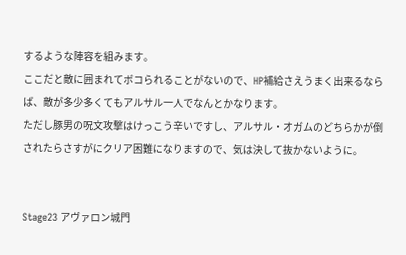するような陣容を組みます。
ここだと敵に囲まれてボコられることがないので、HP補給さえうまく出来るならば、敵が多少多くてもアルサル一人でなんとかなります。
ただし豚男の呪文攻撃はけっこう辛いですし、アルサル・オガムのどちらかが倒されたらさすがにクリア困難になりますので、気は決して抜かないように。


Stage23 アヴァロン城門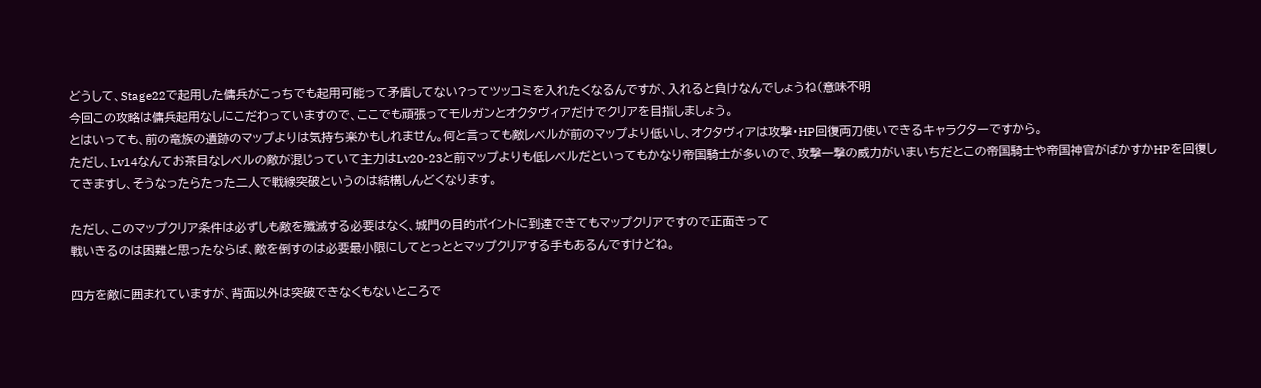どうして、Stage22で起用した傭兵がこっちでも起用可能って矛盾してない?ってツッコミを入れたくなるんですが、入れると負けなんでしょうね(意味不明
今回この攻略は傭兵起用なしにこだわっていますので、ここでも頑張ってモルガンとオクタヴィアだけでクリアを目指しましょう。
とはいっても、前の竜族の遺跡のマップよりは気持ち楽かもしれません。何と言っても敵レベルが前のマップより低いし、オクタヴィアは攻撃・HP回復両刀使いできるキャラクターですから。
ただし、Lv14なんてお茶目なレベルの敵が混じっていて主力はLv20-23と前マップよりも低レベルだといってもかなり帝国騎士が多いので、攻撃一撃の威力がいまいちだとこの帝国騎士や帝国神官がばかすかHPを回復してきますし、そうなったらたった二人で戦線突破というのは結構しんどくなります。

ただし、このマップクリア条件は必ずしも敵を殲滅する必要はなく、城門の目的ポイントに到達できてもマップクリアですので正面きって
戦いきるのは困難と思ったならば、敵を倒すのは必要最小限にしてとっととマップクリアする手もあるんですけどね。

四方を敵に囲まれていますが、背面以外は突破できなくもないところで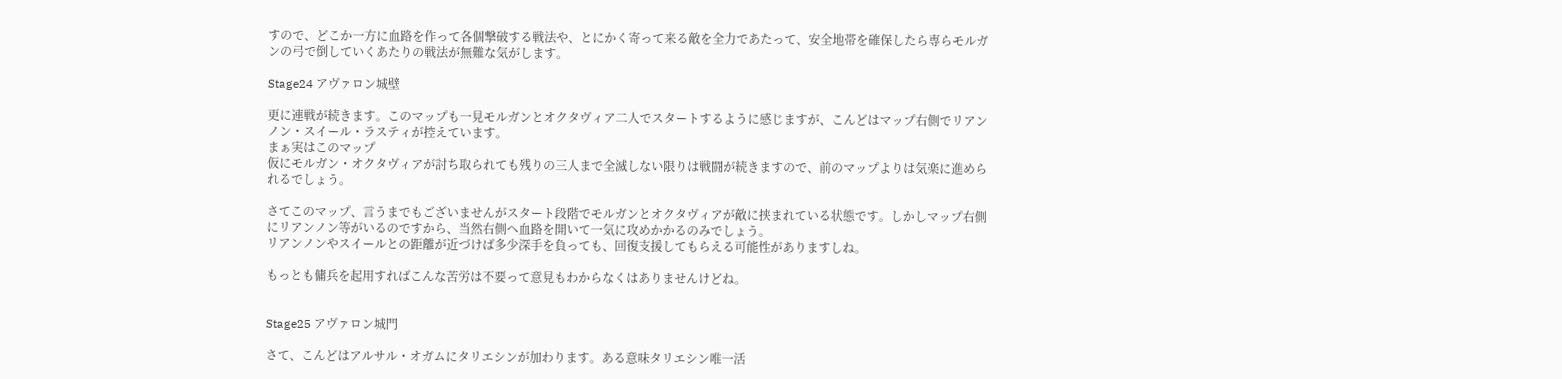すので、どこか一方に血路を作って各個撃破する戦法や、とにかく寄って来る敵を全力であたって、安全地帯を確保したら専らモルガンの弓で倒していくあたりの戦法が無難な気がします。

Stage24 アヴァロン城壁

更に連戦が続きます。このマップも一見モルガンとオクタヴィア二人でスタートするように感じますが、こんどはマップ右側でリアンノン・スイール・ラスティが控えています。
まぁ実はこのマップ
仮にモルガン・オクタヴィアが討ち取られても残りの三人まで全滅しない限りは戦闘が続きますので、前のマップよりは気楽に進められるでしょう。

さてこのマップ、言うまでもございませんがスタート段階でモルガンとオクタヴィアが敵に挟まれている状態です。しかしマップ右側にリアンノン等がいるのですから、当然右側へ血路を開いて一気に攻めかかるのみでしょう。
リアンノンやスイールとの距離が近づけば多少深手を負っても、回復支援してもらえる可能性がありますしね。

もっとも傭兵を起用すればこんな苦労は不要って意見もわからなくはありませんけどね。


Stage25 アヴァロン城門

さて、こんどはアルサル・オガムにタリエシンが加わります。ある意味タリエシン唯一活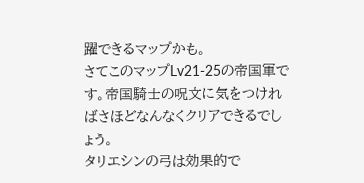躍できるマップかも。
さてこのマップLv21-25の帝国軍です。帝国騎士の呪文に気をつければさほどなんなくクリアできるでしょう。
タリエシンの弓は効果的で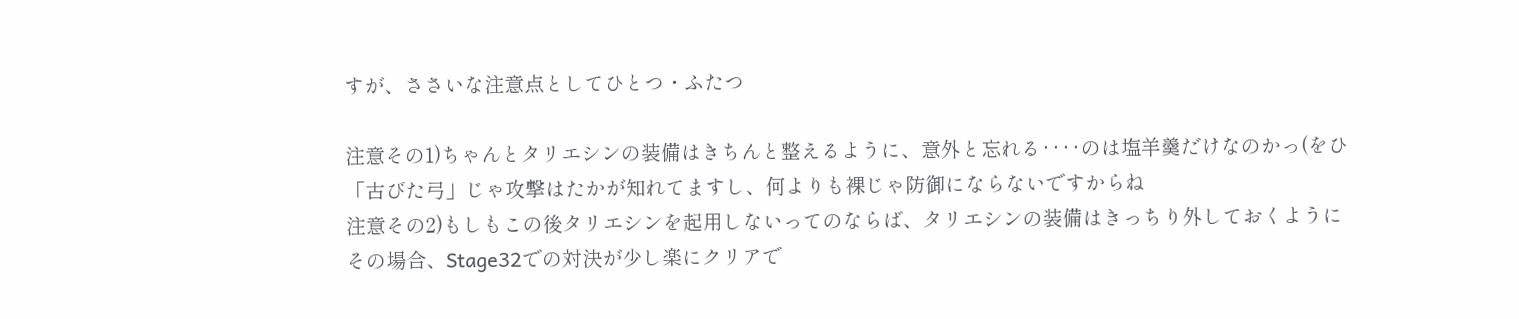すが、ささいな注意点としてひとつ・ふたつ

注意その1)ちゃんとタリエシンの装備はきちんと整えるように、意外と忘れる‥‥のは塩羊羹だけなのかっ(をひ
「古びた弓」じゃ攻撃はたかが知れてますし、何よりも裸じゃ防御にならないですからね
注意その2)もしもこの後タリエシンを起用しないってのならば、タリエシンの装備はきっちり外しておくように
その場合、Stage32での対決が少し楽にクリアで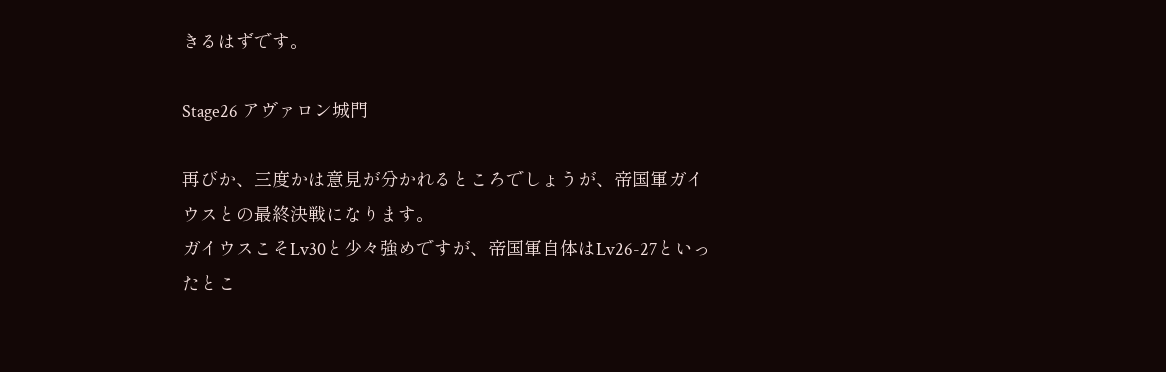きるはずです。

Stage26 アヴァロン城門

再びか、三度かは意見が分かれるところでしょうが、帝国軍ガイウスとの最終決戦になります。
ガイウスこそLv30と少々強めですが、帝国軍自体はLv26-27といったとこ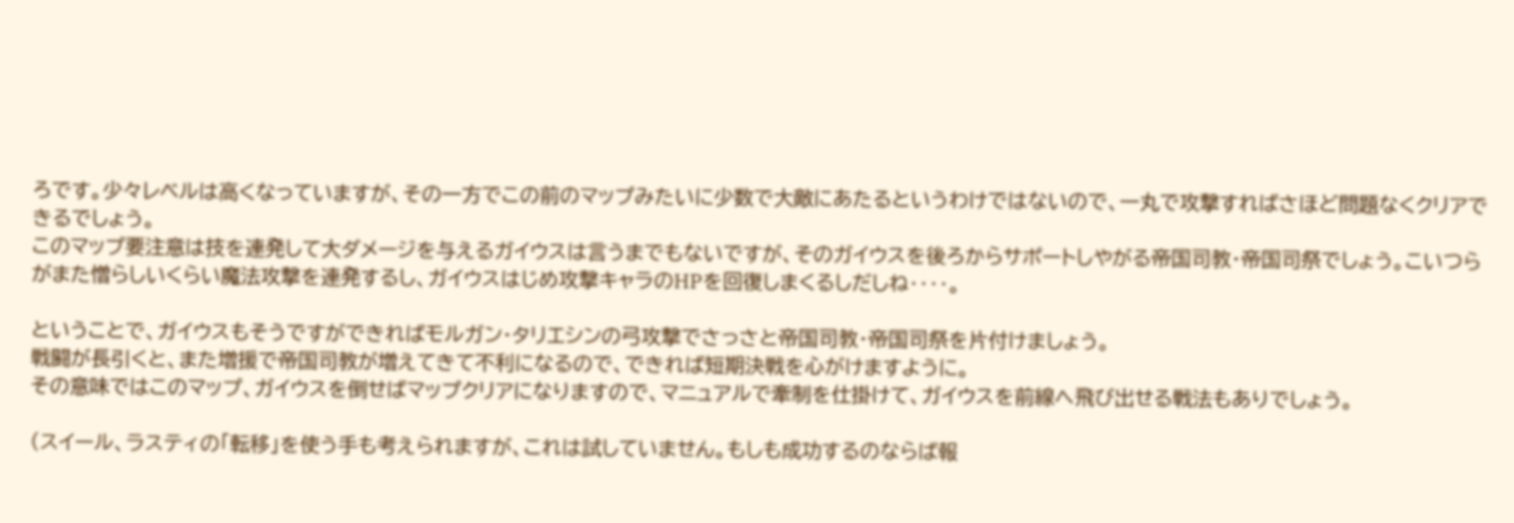ろです。少々レベルは高くなっていますが、その一方でこの前のマップみたいに少数で大敵にあたるというわけではないので、一丸で攻撃すればさほど問題なくクリアできるでしょう。
このマップ要注意は技を連発して大ダメージを与えるガイウスは言うまでもないですが、そのガイウスを後ろからサポートしやがる帝国司教・帝国司祭でしょう。こいつらがまた憎らしいくらい魔法攻撃を連発するし、ガイウスはじめ攻撃キャラのHPを回復しまくるしだしね‥‥。

ということで、ガイウスもそうですができればモルガン・タリエシンの弓攻撃でさっさと帝国司教・帝国司祭を片付けましょう。
戦闘が長引くと、また増援で帝国司教が増えてきて不利になるので、できれば短期決戦を心がけますように。
その意味ではこのマップ、ガイウスを倒せばマップクリアになりますので、マニュアルで牽制を仕掛けて、ガイウスを前線へ飛び出せる戦法もありでしょう。

(スイール、ラスティの「転移」を使う手も考えられますが、これは試していません。もしも成功するのならば報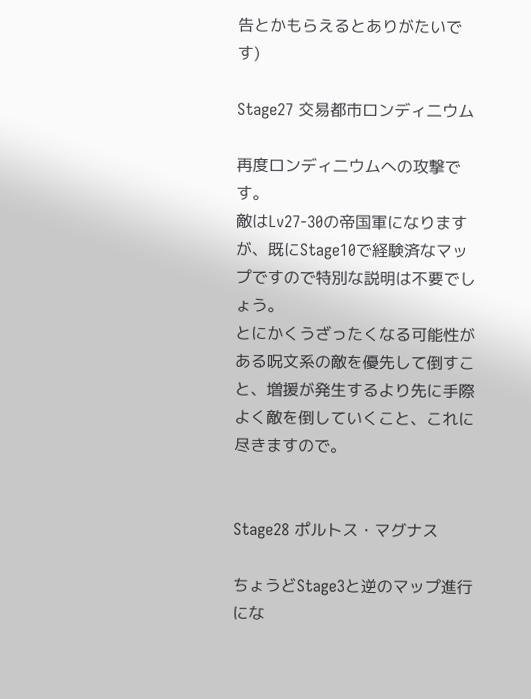告とかもらえるとありがたいです)

Stage27 交易都市ロンディ二ウム

再度ロンディ二ウムへの攻撃です。
敵はLv27-30の帝国軍になりますが、既にStage10で経験済なマップですので特別な説明は不要でしょう。
とにかくうざったくなる可能性がある呪文系の敵を優先して倒すこと、増援が発生するより先に手際よく敵を倒していくこと、これに尽きますので。


Stage28 ポルトス・マグナス

ちょうどStage3と逆のマップ進行にな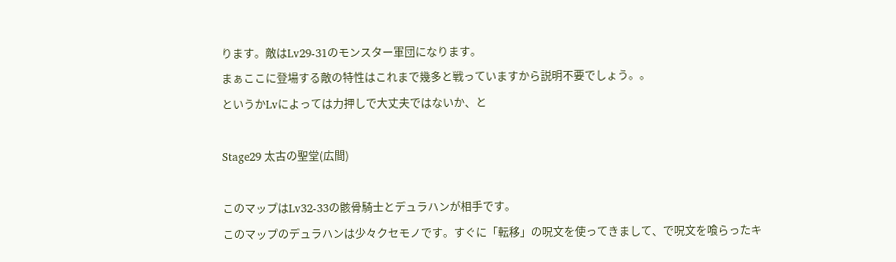ります。敵はLv29-31のモンスター軍団になります。
まぁここに登場する敵の特性はこれまで幾多と戦っていますから説明不要でしょう。。
というかLvによっては力押しで大丈夫ではないか、と

Stage29 太古の聖堂(広間)

このマップはLv32-33の骸骨騎士とデュラハンが相手です。
このマップのデュラハンは少々クセモノです。すぐに「転移」の呪文を使ってきまして、で呪文を喰らったキ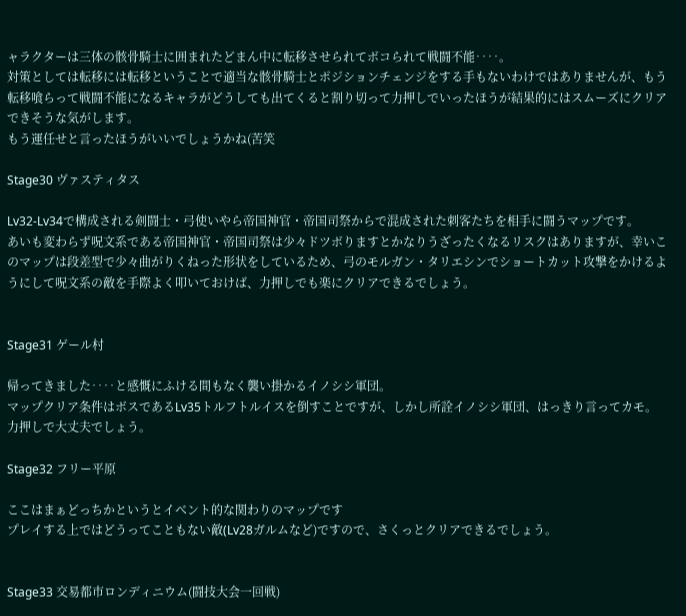ャラクターは三体の骸骨騎士に囲まれたどまん中に転移させられてボコられて戦闘不能‥‥。
対策としては転移には転移ということで適当な骸骨騎士とポジションチェンジをする手もないわけではありませんが、もう転移喰らって戦闘不能になるキャラがどうしても出てくると割り切って力押しでいったほうが結果的にはスムーズにクリアできそうな気がします。
もう運任せと言ったほうがいいでしょうかね(苦笑

Stage30 ヴァスティタス

Lv32-Lv34で構成される剣闘士・弓使いやら帝国神官・帝国司祭からで混成された刺客たちを相手に闘うマップです。
あいも変わらず呪文系である帝国神官・帝国司祭は少々ドツボりますとかなりうざったくなるリスクはありますが、幸いこのマップは段差型で少々曲がりくねった形状をしているため、弓のモルガン・タリエシンでショートカット攻撃をかけるようにして呪文系の敵を手際よく叩いておけば、力押しでも楽にクリアできるでしょう。


Stage31 ゲール村

帰ってきました‥‥と感慨にふける間もなく襲い掛かるイノシシ軍団。
マップクリア条件はボスであるLv35トルフトルイスを倒すことですが、しかし所詮イノシシ軍団、はっきり言ってカモ。力押しで大丈夫でしょう。

Stage32 フリー平原

ここはまぁどっちかというとイベント的な関わりのマップです
プレイする上ではどうってこともない敵(Lv28ガルムなど)ですので、さくっとクリアできるでしょう。


Stage33 交易都市ロンディニウム(闘技大会一回戦)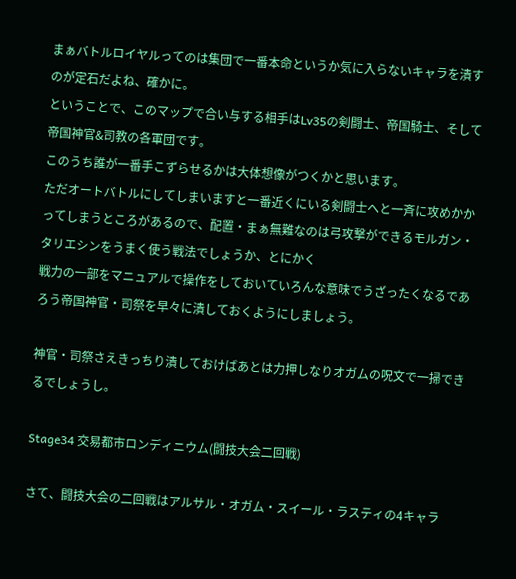まぁバトルロイヤルってのは集団で一番本命というか気に入らないキャラを潰すのが定石だよね、確かに。
ということで、このマップで合い与する相手はLv35の剣闘士、帝国騎士、そして帝国神官&司教の各軍団です。
このうち誰が一番手こずらせるかは大体想像がつくかと思います。
ただオートバトルにしてしまいますと一番近くにいる剣闘士へと一斉に攻めかかってしまうところがあるので、配置・まぁ無難なのは弓攻撃ができるモルガン・タリエシンをうまく使う戦法でしょうか、とにかく
戦力の一部をマニュアルで操作をしておいていろんな意味でうざったくなるであろう帝国神官・司祭を早々に潰しておくようにしましょう。

神官・司祭さえきっちり潰しておけばあとは力押しなりオガムの呪文で一掃できるでしょうし。

Stage34 交易都市ロンディニウム(闘技大会二回戦)

さて、闘技大会の二回戦はアルサル・オガム・スイール・ラスティの4キャラ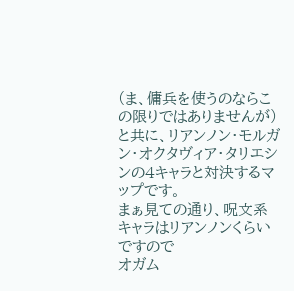(ま、傭兵を使うのならこの限りではありませんが)と共に、リアンノン・モルガン・オクタヴィア・タリエシンの4キャラと対決するマップです。
まぁ見ての通り、呪文系キャラはリアンノンくらいですので
オガム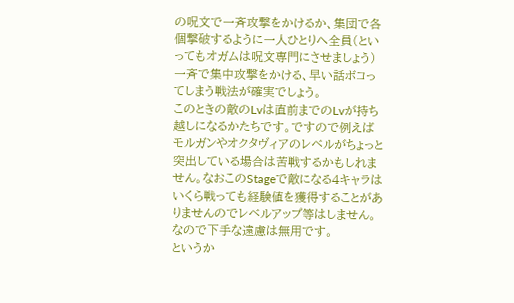の呪文で一斉攻撃をかけるか、集団で各個撃破するように一人ひとりへ全員(といってもオガムは呪文専門にさせましょう)一斉で集中攻撃をかける、早い話ボコってしまう戦法が確実でしょう。
このときの敵のLvは直前までのLvが持ち越しになるかたちです。ですので例えばモルガンやオクタヴィアのレベルがちょっと突出している場合は苦戦するかもしれません。なおこのStageで敵になる4キャラはいくら戦っても経験値を獲得することがありませんのでレベルアップ等はしません。なので下手な遠慮は無用です。
というか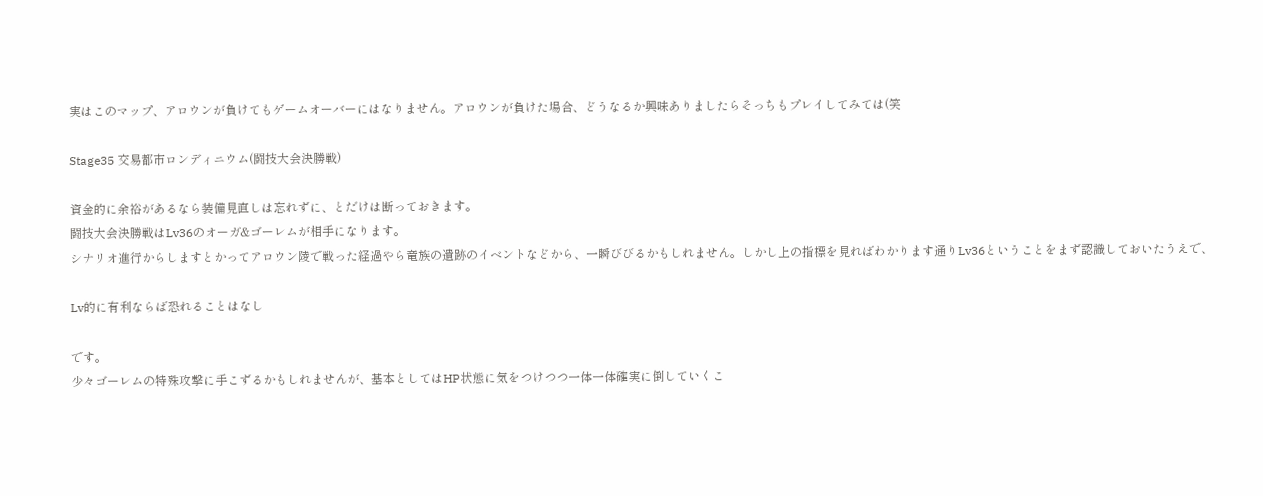実はこのマップ、アロウンが負けてもゲームオーバーにはなりません。アロウンが負けた場合、どうなるか興味ありましたらそっちもプレイしてみては(笑

Stage35 交易都市ロンディニウム(闘技大会決勝戦)

資金的に余裕があるなら装備見直しは忘れずに、とだけは断っておきます。
闘技大会決勝戦はLv36のオーガ&ゴーレムが相手になります。
シナリオ進行からしますとかってアロウン陵で戦った経過やら竜族の遺跡のイベントなどから、一瞬びびるかもしれません。しかし上の指標を見ればわかります通りLv36ということをまず認識しておいたうえで、

Lv的に有利ならば恐れることはなし

です。
少々ゴーレムの特殊攻撃に手こずるかもしれませんが、基本としてはHP状態に気をつけつつ一体一体確実に倒していくこ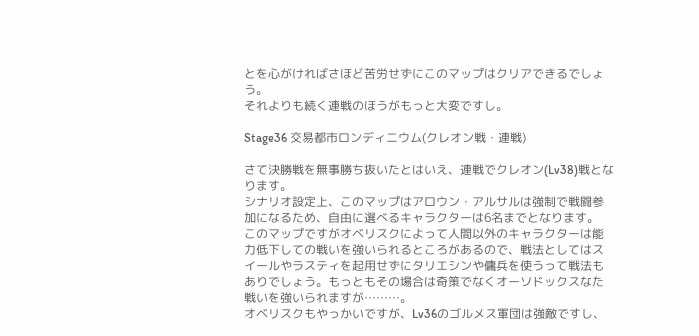とを心がければさほど苦労せずにこのマップはクリアできるでしょう。
それよりも続く連戦のほうがもっと大変ですし。

Stage36 交易都市ロンディニウム(クレオン戦・連戦)

さて決勝戦を無事勝ち抜いたとはいえ、連戦でクレオン(Lv38)戦となります。
シナリオ設定上、このマップはアロウン・アルサルは強制で戦闘参加になるため、自由に選べるキャラクターは6名までとなります。
このマップですがオベリスクによって人間以外のキャラクターは能力低下しての戦いを強いられるところがあるので、戦法としてはスイールやラスティを起用せずにタリエシンや傭兵を使うって戦法もありでしょう。もっともその場合は奇策でなくオーソドックスなた戦いを強いられますが………。
オベリスクもやっかいですが、Lv36のゴルメス軍団は強敵ですし、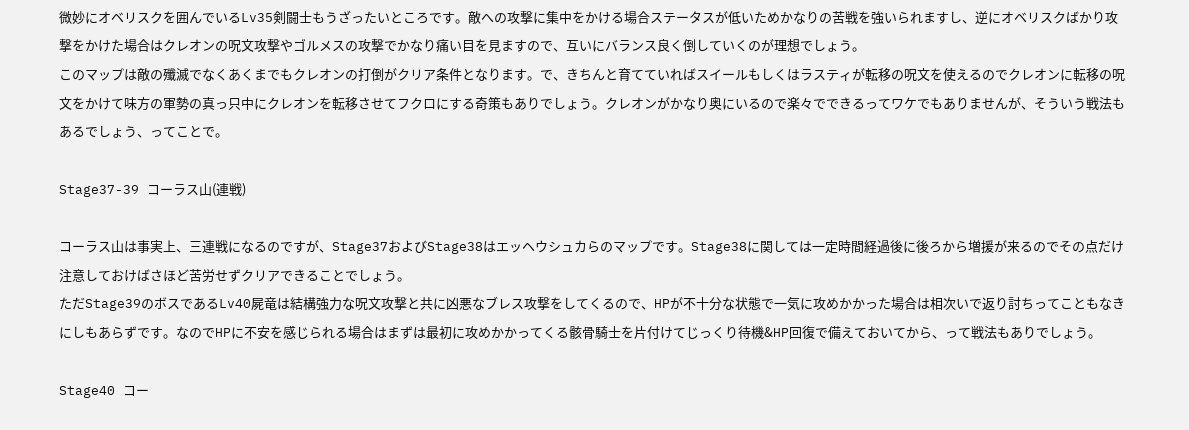微妙にオベリスクを囲んでいるLv35剣闘士もうざったいところです。敵への攻撃に集中をかける場合ステータスが低いためかなりの苦戦を強いられますし、逆にオベリスクばかり攻撃をかけた場合はクレオンの呪文攻撃やゴルメスの攻撃でかなり痛い目を見ますので、互いにバランス良く倒していくのが理想でしょう。
このマップは敵の殲滅でなくあくまでもクレオンの打倒がクリア条件となります。で、きちんと育てていればスイールもしくはラスティが転移の呪文を使えるのでクレオンに転移の呪文をかけて味方の軍勢の真っ只中にクレオンを転移させてフクロにする奇策もありでしょう。クレオンがかなり奥にいるので楽々でできるってワケでもありませんが、そういう戦法もあるでしょう、ってことで。

Stage37-39 コーラス山(連戦)

コーラス山は事実上、三連戦になるのですが、Stage37およびStage38はエッヘウシュカらのマップです。Stage38に関しては一定時間経過後に後ろから増援が来るのでその点だけ注意しておけばさほど苦労せずクリアできることでしょう。
ただStage39のボスであるLv40屍竜は結構強力な呪文攻撃と共に凶悪なブレス攻撃をしてくるので、HPが不十分な状態で一気に攻めかかった場合は相次いで返り討ちってこともなきにしもあらずです。なのでHPに不安を感じられる場合はまずは最初に攻めかかってくる骸骨騎士を片付けてじっくり待機&HP回復で備えておいてから、って戦法もありでしょう。

Stage40 コー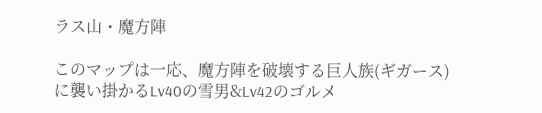ラス山・魔方陣

このマップは一応、魔方陣を破壊する巨人族(ギガース)に襲い掛かるLv40の雪男&Lv42のゴルメ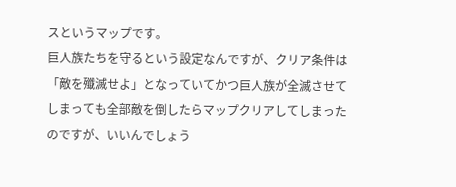スというマップです。
巨人族たちを守るという設定なんですが、クリア条件は「敵を殲滅せよ」となっていてかつ巨人族が全滅させてしまっても全部敵を倒したらマップクリアしてしまったのですが、いいんでしょう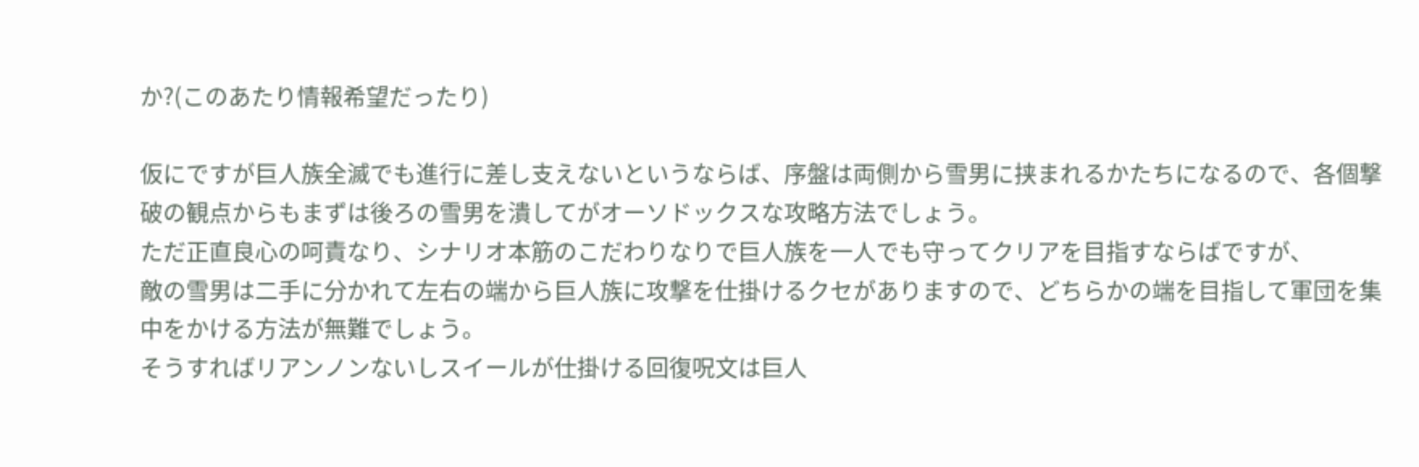か?(このあたり情報希望だったり)

仮にですが巨人族全滅でも進行に差し支えないというならば、序盤は両側から雪男に挟まれるかたちになるので、各個撃破の観点からもまずは後ろの雪男を潰してがオーソドックスな攻略方法でしょう。
ただ正直良心の呵責なり、シナリオ本筋のこだわりなりで巨人族を一人でも守ってクリアを目指すならばですが、
敵の雪男は二手に分かれて左右の端から巨人族に攻撃を仕掛けるクセがありますので、どちらかの端を目指して軍団を集中をかける方法が無難でしょう。
そうすればリアンノンないしスイールが仕掛ける回復呪文は巨人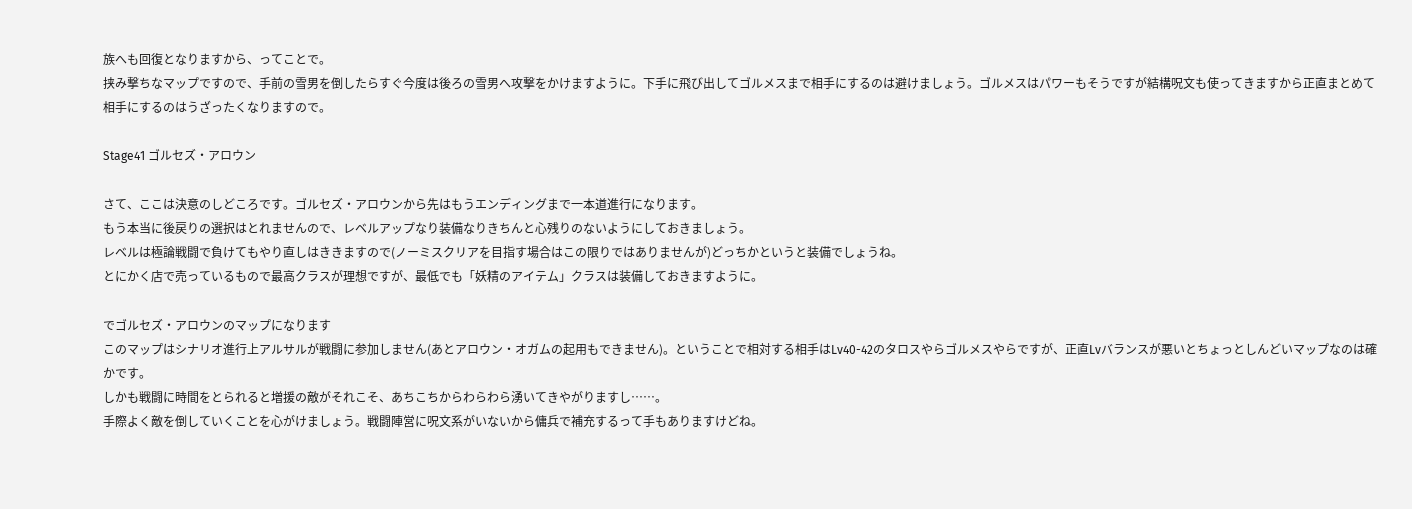族へも回復となりますから、ってことで。
挟み撃ちなマップですので、手前の雪男を倒したらすぐ今度は後ろの雪男へ攻撃をかけますように。下手に飛び出してゴルメスまで相手にするのは避けましょう。ゴルメスはパワーもそうですが結構呪文も使ってきますから正直まとめて相手にするのはうざったくなりますので。

Stage41 ゴルセズ・アロウン

さて、ここは決意のしどころです。ゴルセズ・アロウンから先はもうエンディングまで一本道進行になります。
もう本当に後戻りの選択はとれませんので、レベルアップなり装備なりきちんと心残りのないようにしておきましょう。
レベルは極論戦闘で負けてもやり直しはききますので(ノーミスクリアを目指す場合はこの限りではありませんが)どっちかというと装備でしょうね。
とにかく店で売っているもので最高クラスが理想ですが、最低でも「妖精のアイテム」クラスは装備しておきますように。

でゴルセズ・アロウンのマップになります
このマップはシナリオ進行上アルサルが戦闘に参加しません(あとアロウン・オガムの起用もできません)。ということで相対する相手はLv40-42のタロスやらゴルメスやらですが、正直Lvバランスが悪いとちょっとしんどいマップなのは確かです。
しかも戦闘に時間をとられると増援の敵がそれこそ、あちこちからわらわら湧いてきやがりますし……。
手際よく敵を倒していくことを心がけましょう。戦闘陣営に呪文系がいないから傭兵で補充するって手もありますけどね。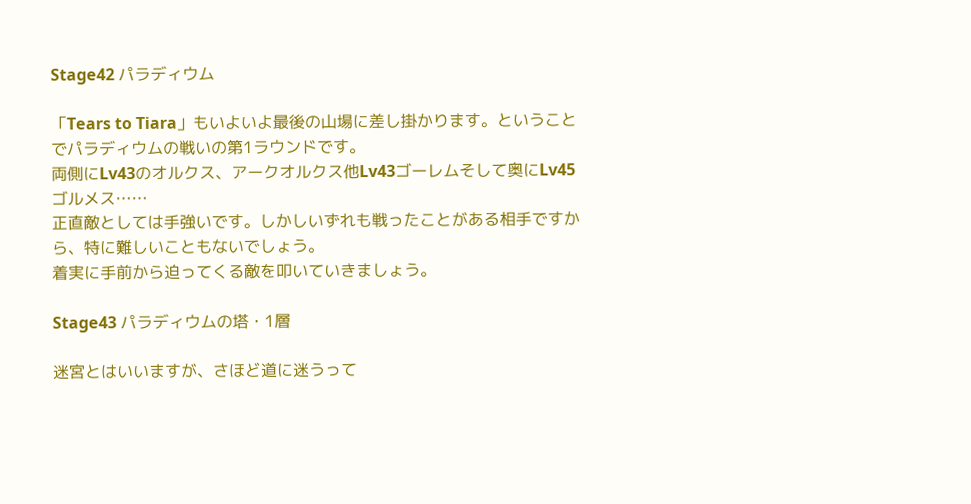Stage42 パラディウム

「Tears to Tiara」もいよいよ最後の山場に差し掛かります。ということでパラディウムの戦いの第1ラウンドです。
両側にLv43のオルクス、アークオルクス他Lv43ゴーレムそして奥にLv45ゴルメス……
正直敵としては手強いです。しかしいずれも戦ったことがある相手ですから、特に難しいこともないでしょう。
着実に手前から迫ってくる敵を叩いていきましょう。

Stage43 パラディウムの塔・1層

迷宮とはいいますが、さほど道に迷うって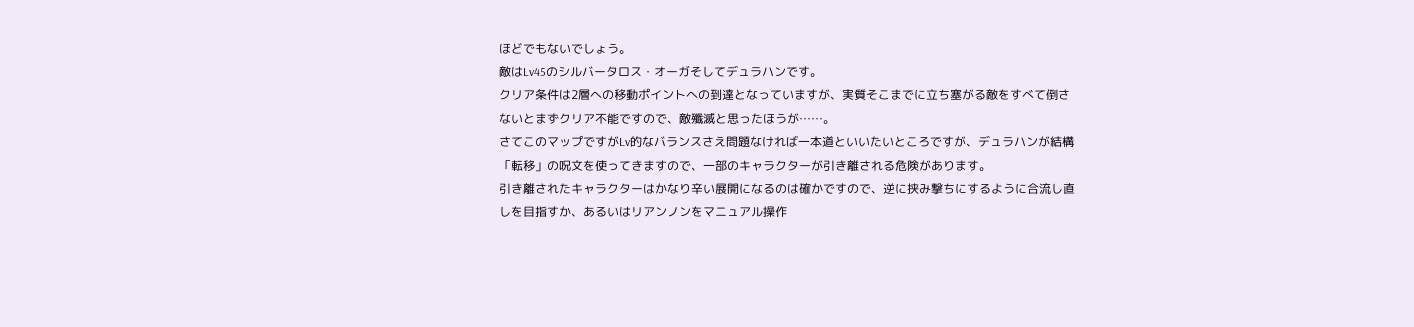ほどでもないでしょう。
敵はLv45のシルバータロス・オーガそしてデュラハンです。
クリア条件は2層への移動ポイントへの到達となっていますが、実質そこまでに立ち塞がる敵をすべて倒さないとまずクリア不能ですので、敵殲滅と思ったほうが……。
さてこのマップですがLv的なバランスさえ問題なければ一本道といいたいところですが、デュラハンが結構「転移」の呪文を使ってきますので、一部のキャラクターが引き離される危険があります。
引き離されたキャラクターはかなり辛い展開になるのは確かですので、逆に挟み撃ちにするように合流し直しを目指すか、あるいはリアンノンをマニュアル操作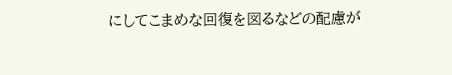にしてこまめな回復を図るなどの配慮が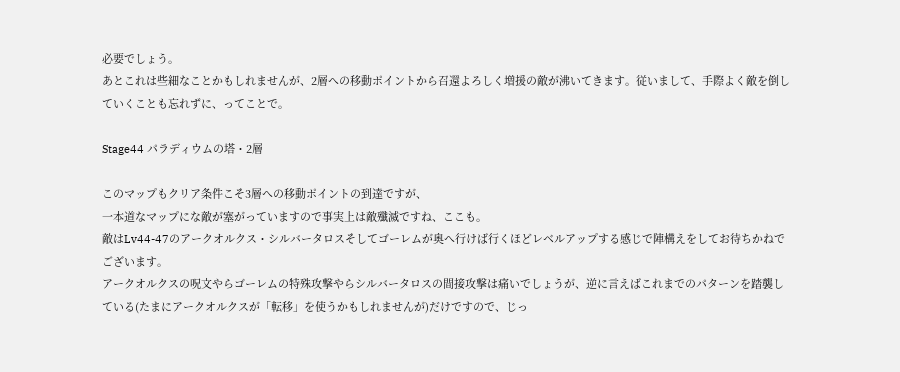必要でしょう。
あとこれは些細なことかもしれませんが、2層への移動ポイントから召還よろしく増援の敵が沸いてきます。従いまして、手際よく敵を倒していくことも忘れずに、ってことで。

Stage44 パラディウムの塔・2層

このマップもクリア条件こそ3層への移動ポイントの到達ですが、
一本道なマップにな敵が塞がっていますので事実上は敵殲滅ですね、ここも。
敵はLv44-47のアークオルクス・シルバータロスそしてゴーレムが奥へ行けば行くほどレベルアップする感じで陣構えをしてお待ちかねでございます。
アークオルクスの呪文やらゴーレムの特殊攻撃やらシルバータロスの間接攻撃は痛いでしょうが、逆に言えばこれまでのパターンを踏襲している(たまにアークオルクスが「転移」を使うかもしれませんが)だけですので、じっ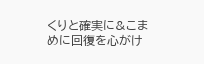くりと確実に&こまめに回復を心がけ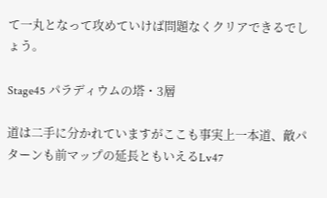て一丸となって攻めていけば問題なくクリアできるでしょう。

Stage45 パラディウムの塔・3層

道は二手に分かれていますがここも事実上一本道、敵パターンも前マップの延長ともいえるLv47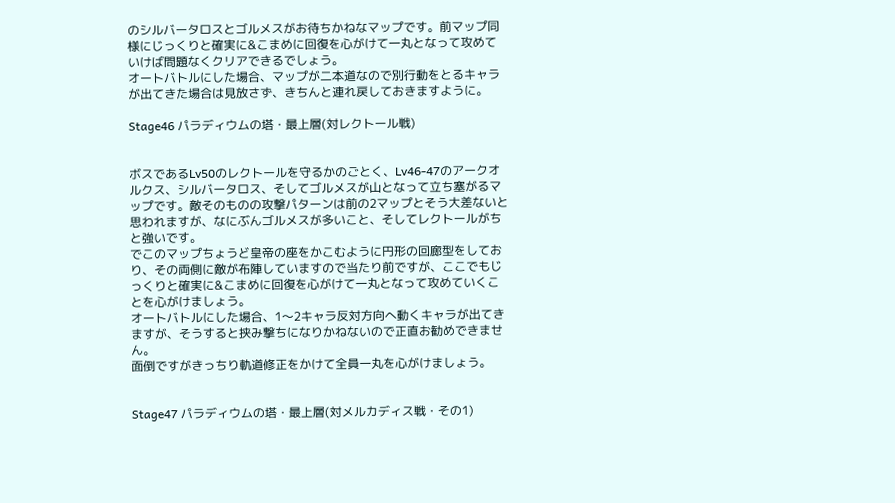のシルバータロスとゴルメスがお待ちかねなマップです。前マップ同様にじっくりと確実に&こまめに回復を心がけて一丸となって攻めていけば問題なくクリアできるでしょう。
オートバトルにした場合、マップが二本道なので別行動をとるキャラが出てきた場合は見放さず、きちんと連れ戻しておきますように。

Stage46 パラディウムの塔・最上層(対レクトール戦)


ボスであるLv50のレクトールを守るかのごとく、Lv46-47のアークオルクス、シルバータロス、そしてゴルメスが山となって立ち塞がるマップです。敵そのものの攻撃パターンは前の2マップとそう大差ないと思われますが、なにぶんゴルメスが多いこと、そしてレクトールがちと強いです。
でこのマップちょうど皇帝の座をかこむように円形の回廊型をしており、その両側に敵が布陣していますので当たり前ですが、ここでもじっくりと確実に&こまめに回復を心がけて一丸となって攻めていくことを心がけましょう。
オートバトルにした場合、1〜2キャラ反対方向へ動くキャラが出てきますが、そうすると挟み撃ちになりかねないので正直お勧めできません。
面倒ですがきっちり軌道修正をかけて全員一丸を心がけましょう。


Stage47 パラディウムの塔・最上層(対メルカディス戦・その1)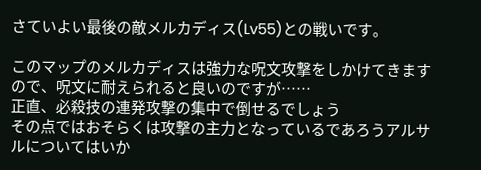さていよい最後の敵メルカディス(Lv55)との戦いです。

このマップのメルカディスは強力な呪文攻撃をしかけてきますので、呪文に耐えられると良いのですが……
正直、必殺技の連発攻撃の集中で倒せるでしょう
その点ではおそらくは攻撃の主力となっているであろうアルサルについてはいか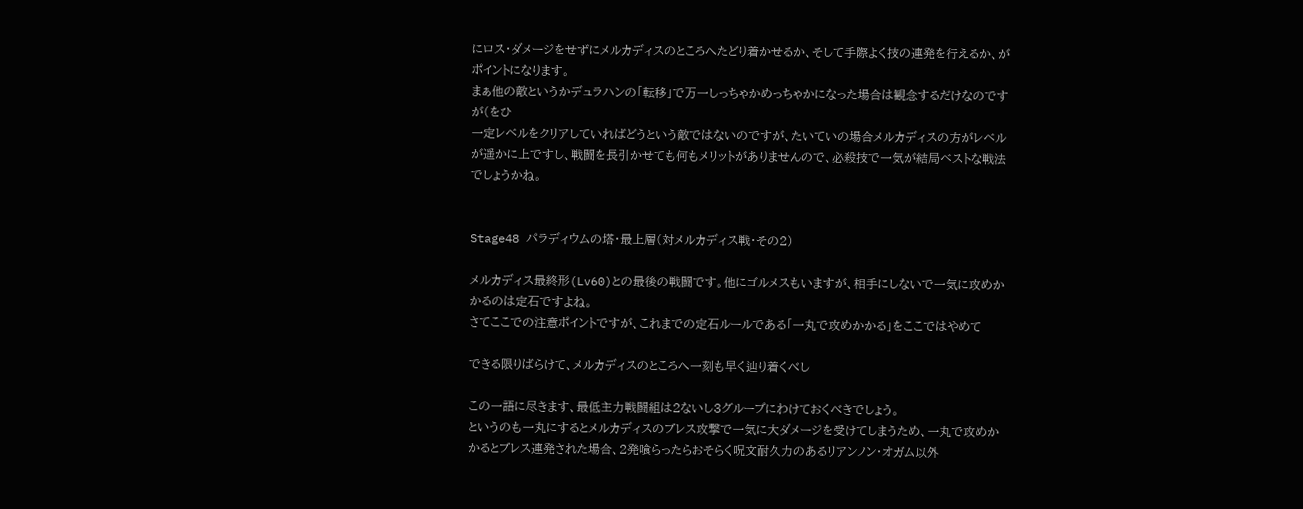にロス・ダメージをせずにメルカディスのところへたどり着かせるか、そして手際よく技の連発を行えるか、がポイントになります。
まぁ他の敵というかデュラハンの「転移」で万一しっちゃかめっちゃかになった場合は観念するだけなのですが(をひ
一定レベルをクリアしていればどうという敵ではないのですが、たいていの場合メルカディスの方がレベルが遥かに上ですし、戦闘を長引かせても何もメリットがありませんので、必殺技で一気が結局ベストな戦法でしょうかね。


Stage48 パラディウムの塔・最上層(対メルカディス戦・その2)

メルカディス最終形(Lv60)との最後の戦闘です。他にゴルメスもいますが、相手にしないで一気に攻めかかるのは定石ですよね。
さてここでの注意ポイントですが、これまでの定石ルールである「一丸で攻めかかる」をここではやめて

できる限りばらけて、メルカディスのところへ一刻も早く辿り着くべし

この一語に尽きます、最低主力戦闘組は2ないし3グループにわけておくべきでしょう。
というのも一丸にするとメルカディスのブレス攻撃で一気に大ダメージを受けてしまうため、一丸で攻めかかるとブレス連発された場合、2発喰らったらおそらく呪文耐久力のあるリアンノン・オガム以外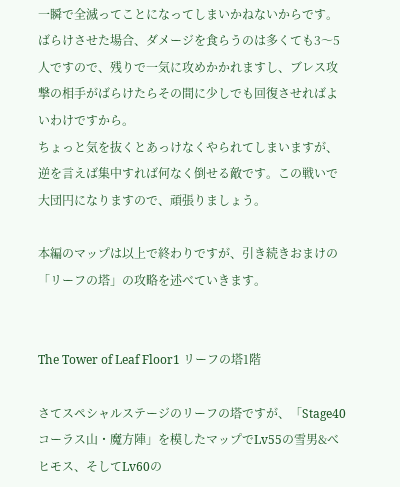一瞬で全滅ってことになってしまいかねないからです。
ばらけさせた場合、ダメージを食らうのは多くても3〜5人ですので、残りで一気に攻めかかれますし、ブレス攻撃の相手がばらけたらその間に少しでも回復させればよいわけですから。
ちょっと気を抜くとあっけなくやられてしまいますが、逆を言えば集中すれば何なく倒せる敵です。この戦いで大団円になりますので、頑張りましょう。

本編のマップは以上で終わりですが、引き続きおまけの「リーフの塔」の攻略を述べていきます。


The Tower of Leaf Floor1 リーフの塔1階

さてスペシャルステージのリーフの塔ですが、「Stage40 コーラス山・魔方陣」を模したマップでLv55の雪男&べヒモス、そしてLv60の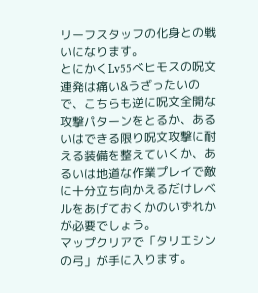リーフスタッフの化身との戦いになります。
とにかくLv55べヒモスの呪文連発は痛い&うざったいので、こちらも逆に呪文全開な攻撃パターンをとるか、あるいはできる限り呪文攻撃に耐える装備を整えていくか、あるいは地道な作業プレイで敵に十分立ち向かえるだけレベルをあげておくかのいずれかが必要でしょう。
マップクリアで「タリエシンの弓」が手に入ります。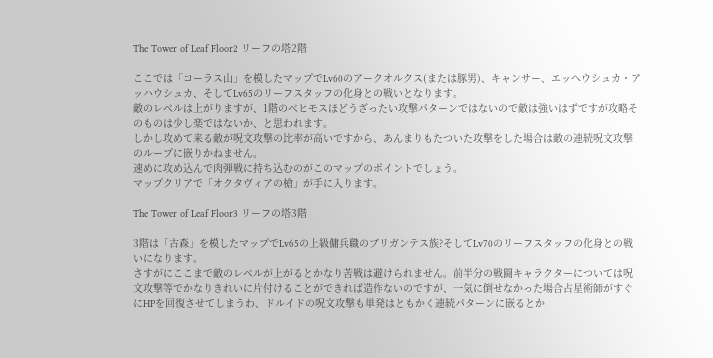The Tower of Leaf Floor2 リーフの塔2階

ここでは「コーラス山」を模したマップでLv60のアークオルクス(または豚男)、キャンサー、エッへウシュカ・アッハウシュカ、そしてLv65のリーフスタッフの化身との戦いとなります。
敵のレベルは上がりますが、1階のべヒモスほどうざったい攻撃パターンではないので敵は強いはずですが攻略そのものは少し楽ではないか、と思われます。
しかし攻めて来る敵が呪文攻撃の比率が高いですから、あんまりもたついた攻撃をした場合は敵の連続呪文攻撃のループに嵌りかねません。
速めに攻め込んで肉弾戦に持ち込むのがこのマップのポイントでしょう。
マップクリアで「オクタヴィアの槍」が手に入ります。

The Tower of Leaf Floor3 リーフの塔3階

3階は「古森」を模したマップでLv65の上級傭兵職のブリガンテス族?そしてLv70のリーフスタッフの化身との戦いになります。
さすがにここまで敵のレベルが上がるとかなり苦戦は避けられません。前半分の戦闘キャラクターについては呪文攻撃等でかなりきれいに片付けることができれば造作ないのですが、一気に倒せなかった場合占星術師がすぐにHPを回復させてしまうわ、ドルイドの呪文攻撃も単発はともかく連続パターンに嵌るとか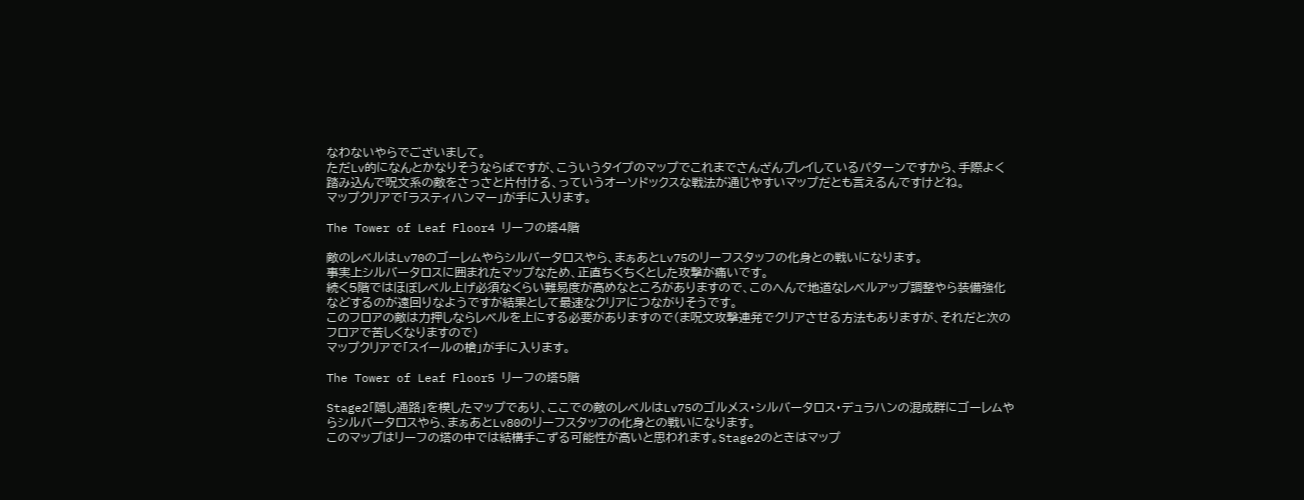なわないやらでございまして。
ただLv的になんとかなりそうならばですが、こういうタイプのマップでこれまでさんざんプレイしているパターンですから、手際よく踏み込んで呪文系の敵をさっさと片付ける、っていうオーソドックスな戦法が通じやすいマップだとも言えるんですけどね。
マップクリアで「ラスティハンマー」が手に入ります。

The Tower of Leaf Floor4 リーフの塔4階

敵のレベルはLv70のゴーレムやらシルバータロスやら、まぁあとLv75のリーフスタッフの化身との戦いになります。
事実上シルバータロスに囲まれたマップなため、正直ちくちくとした攻撃が痛いです。
続く5階ではほぼレベル上げ必須なくらい難易度が高めなところがありますので、このへんで地道なレベルアップ調整やら装備強化などするのが遠回りなようですが結果として最速なクリアにつながりそうです。
このフロアの敵は力押しならレベルを上にする必要がありますので(ま呪文攻撃連発でクリアさせる方法もありますが、それだと次のフロアで苦しくなりますので)
マップクリアで「スイールの槍」が手に入ります。

The Tower of Leaf Floor5 リーフの塔5階

Stage2「隠し通路」を模したマップであり、ここでの敵のレベルはLv75のゴルメス・シルバータロス・デュラハンの混成群にゴーレムやらシルバータロスやら、まぁあとLv80のリーフスタッフの化身との戦いになります。
このマップはリーフの塔の中では結構手こずる可能性が高いと思われます。Stage2のときはマップ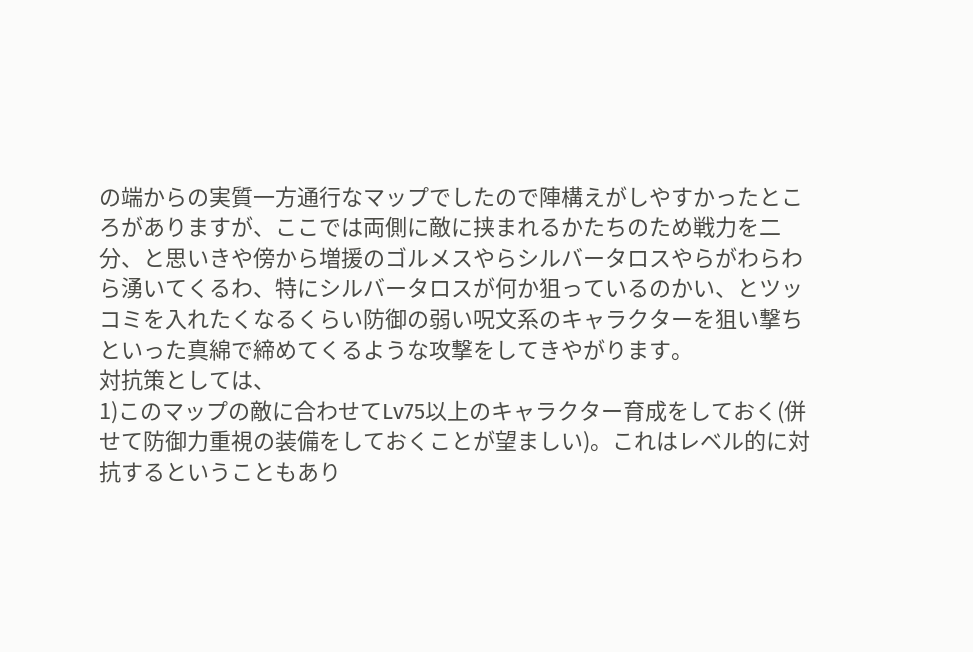の端からの実質一方通行なマップでしたので陣構えがしやすかったところがありますが、ここでは両側に敵に挟まれるかたちのため戦力を二分、と思いきや傍から増援のゴルメスやらシルバータロスやらがわらわら湧いてくるわ、特にシルバータロスが何か狙っているのかい、とツッコミを入れたくなるくらい防御の弱い呪文系のキャラクターを狙い撃ちといった真綿で締めてくるような攻撃をしてきやがります。
対抗策としては、
1)このマップの敵に合わせてLv75以上のキャラクター育成をしておく(併せて防御力重視の装備をしておくことが望ましい)。これはレベル的に対抗するということもあり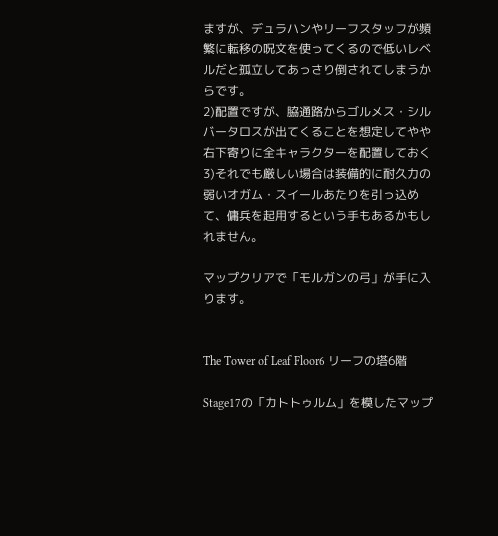ますが、デュラハンやリーフスタッフが頻繁に転移の呪文を使ってくるので低いレベルだと孤立してあっさり倒されてしまうからです。
2)配置ですが、脇通路からゴルメス・シルバータロスが出てくることを想定してやや右下寄りに全キャラクターを配置しておく
3)それでも厳しい場合は装備的に耐久力の弱いオガム・スイールあたりを引っ込めて、傭兵を起用するという手もあるかもしれません。

マップクリアで「モルガンの弓」が手に入ります。


The Tower of Leaf Floor6 リーフの塔6階

Stage17の「カトトゥルム」を模したマップ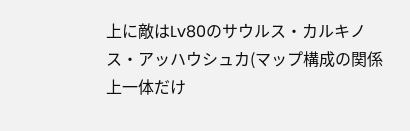上に敵はLv80のサウルス・カルキノス・アッハウシュカ(マップ構成の関係上一体だけ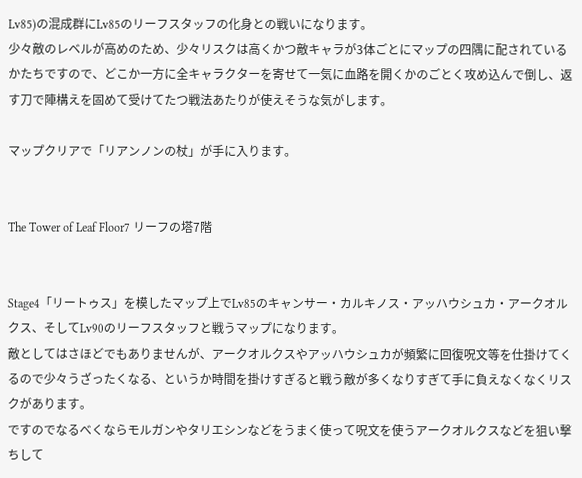Lv85)の混成群にLv85のリーフスタッフの化身との戦いになります。
少々敵のレベルが高めのため、少々リスクは高くかつ敵キャラが3体ごとにマップの四隅に配されているかたちですので、どこか一方に全キャラクターを寄せて一気に血路を開くかのごとく攻め込んで倒し、返す刀で陣構えを固めて受けてたつ戦法あたりが使えそうな気がします。

マップクリアで「リアンノンの杖」が手に入ります。


The Tower of Leaf Floor7 リーフの塔7階


Stage4「リートゥス」を模したマップ上でLv85のキャンサー・カルキノス・アッハウシュカ・アークオルクス、そしてLv90のリーフスタッフと戦うマップになります。
敵としてはさほどでもありませんが、アークオルクスやアッハウシュカが頻繁に回復呪文等を仕掛けてくるので少々うざったくなる、というか時間を掛けすぎると戦う敵が多くなりすぎて手に負えなくなくリスクがあります。
ですのでなるべくならモルガンやタリエシンなどをうまく使って呪文を使うアークオルクスなどを狙い撃ちして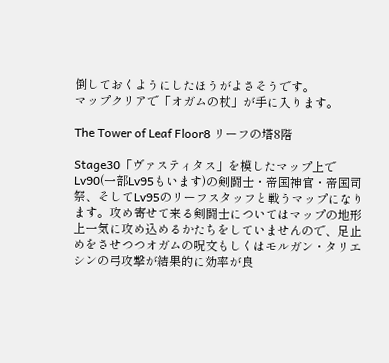倒しておくようにしたほうがよさそうです。
マップクリアで「オガムの杖」が手に入ります。

The Tower of Leaf Floor8 リーフの塔8階

Stage30「ヴァスティタス」を模したマップ上でLv90(一部Lv95もいます)の剣闘士・帝国神官・帝国司祭、そしてLv95のリーフスタッフと戦うマップになります。攻め寄せて来る剣闘士についてはマップの地形上一気に攻め込めるかたちをしていませんので、足止めをさせつつオガムの呪文もしくはモルガン・タリエシンの弓攻撃が結果的に効率が良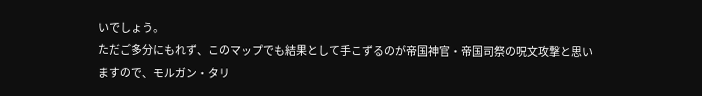いでしょう。
ただご多分にもれず、このマップでも結果として手こずるのが帝国神官・帝国司祭の呪文攻撃と思いますので、モルガン・タリ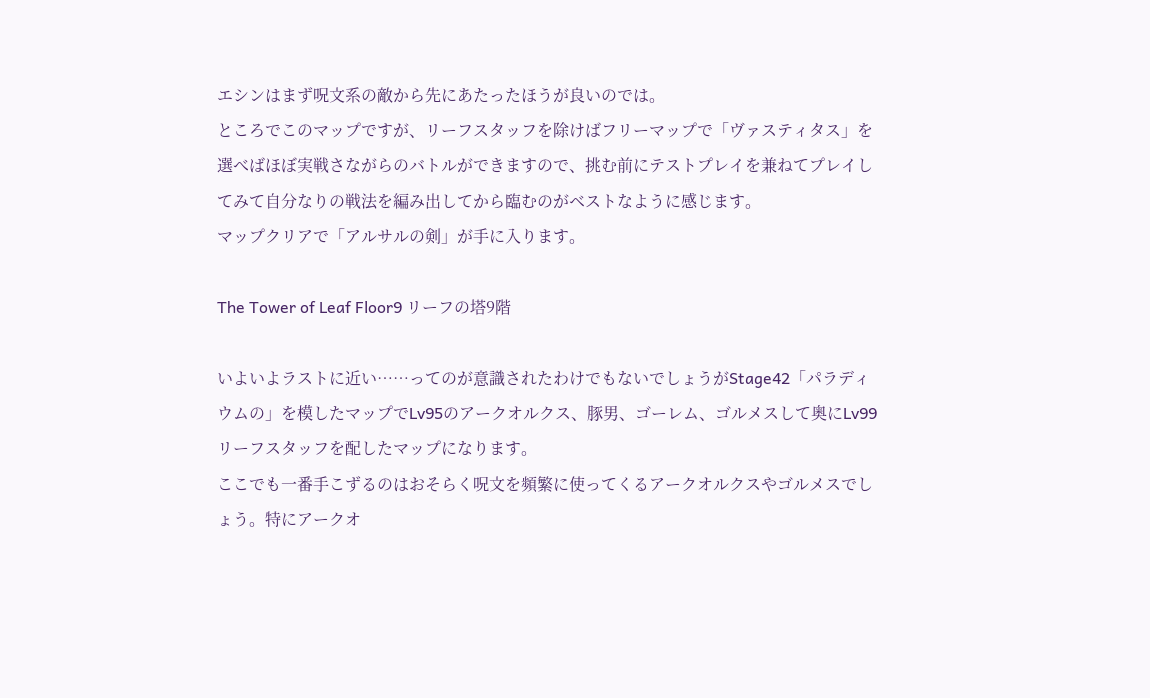エシンはまず呪文系の敵から先にあたったほうが良いのでは。
ところでこのマップですが、リーフスタッフを除けばフリーマップで「ヴァスティタス」を選べばほぼ実戦さながらのバトルができますので、挑む前にテストプレイを兼ねてプレイしてみて自分なりの戦法を編み出してから臨むのがベストなように感じます。
マップクリアで「アルサルの剣」が手に入ります。

The Tower of Leaf Floor9 リーフの塔9階

いよいよラストに近い……ってのが意識されたわけでもないでしょうがStage42「パラディウムの」を模したマップでLv95のアークオルクス、豚男、ゴーレム、ゴルメスして奥にLv99リーフスタッフを配したマップになります。
ここでも一番手こずるのはおそらく呪文を頻繁に使ってくるアークオルクスやゴルメスでしょう。特にアークオ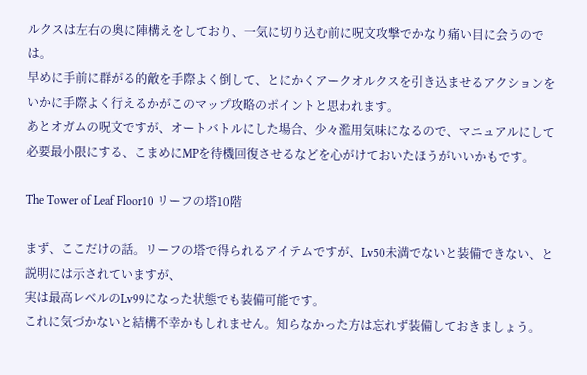ルクスは左右の奥に陣構えをしており、一気に切り込む前に呪文攻撃でかなり痛い目に会うのでは。
早めに手前に群がる的敵を手際よく倒して、とにかくアークオルクスを引き込ませるアクションをいかに手際よく行えるかがこのマップ攻略のポイントと思われます。
あとオガムの呪文ですが、オートバトルにした場合、少々濫用気味になるので、マニュアルにして必要最小限にする、こまめにMPを待機回復させるなどを心がけておいたほうがいいかもです。

The Tower of Leaf Floor10 リーフの塔10階

まず、ここだけの話。リーフの塔で得られるアイテムですが、Lv50未満でないと装備できない、と説明には示されていますが、
実は最高レベルのLv99になった状態でも装備可能です。
これに気づかないと結構不幸かもしれません。知らなかった方は忘れず装備しておきましょう。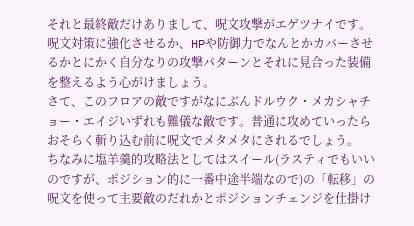それと最終敵だけありまして、呪文攻撃がエゲツナイです。呪文対策に強化させるか、HPや防御力でなんとかカバーさせるかとにかく自分なりの攻撃パターンとそれに見合った装備を整えるよう心がけましょう。
さて、このフロアの敵ですがなにぶんドルウク・メカシャチョー・エイジいずれも難儀な敵です。普通に攻めていったらおそらく斬り込む前に呪文でメタメタにされるでしょう。
ちなみに塩羊羹的攻略法としてはスイール(ラスティでもいいのですが、ポジション的に一番中途半端なので)の「転移」の呪文を使って主要敵のだれかとポジションチェンジを仕掛け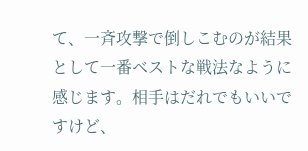て、一斉攻撃で倒しこむのが結果として一番ベストな戦法なように感じます。相手はだれでもいいですけど、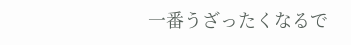一番うざったくなるで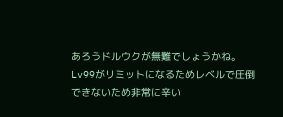あろうドルウクが無難でしょうかね。
Lv99がリミットになるためレベルで圧倒できないため非常に辛い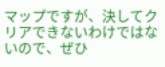マップですが、決してクリアできないわけではないので、ぜひ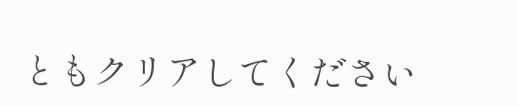ともクリアしてください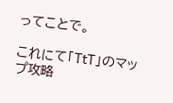ってことで。

これにて「TtT」のマップ攻略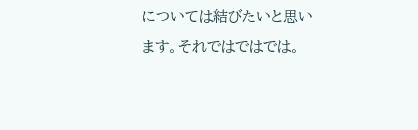については結びたいと思います。それではではでは。